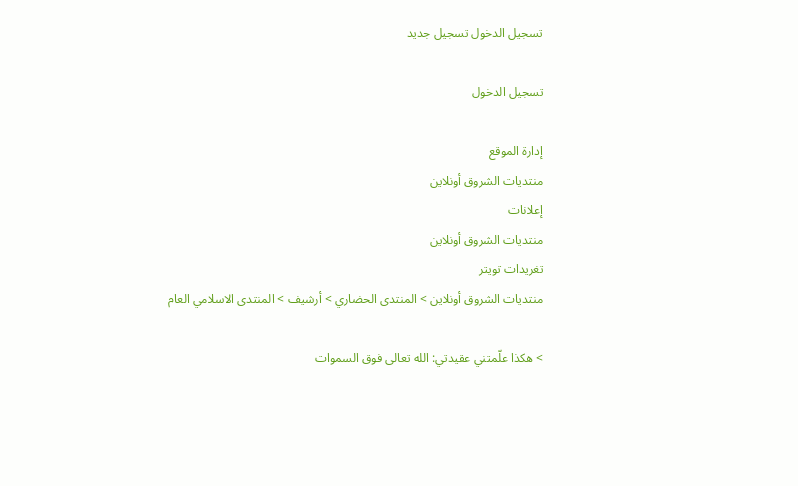تسجيل الدخول تسجيل جديد

تسجيل الدخول

إدارة الموقع
منتديات الشروق أونلاين
إعلانات
منتديات الشروق أونلاين
تغريدات تويتر
منتديات الشروق أونلاين > المنتدى الحضاري > أرشيف > المنتدى الاسلامي العام

> هكذا علّمتني عقيدتي: الله تعالى فوق السموات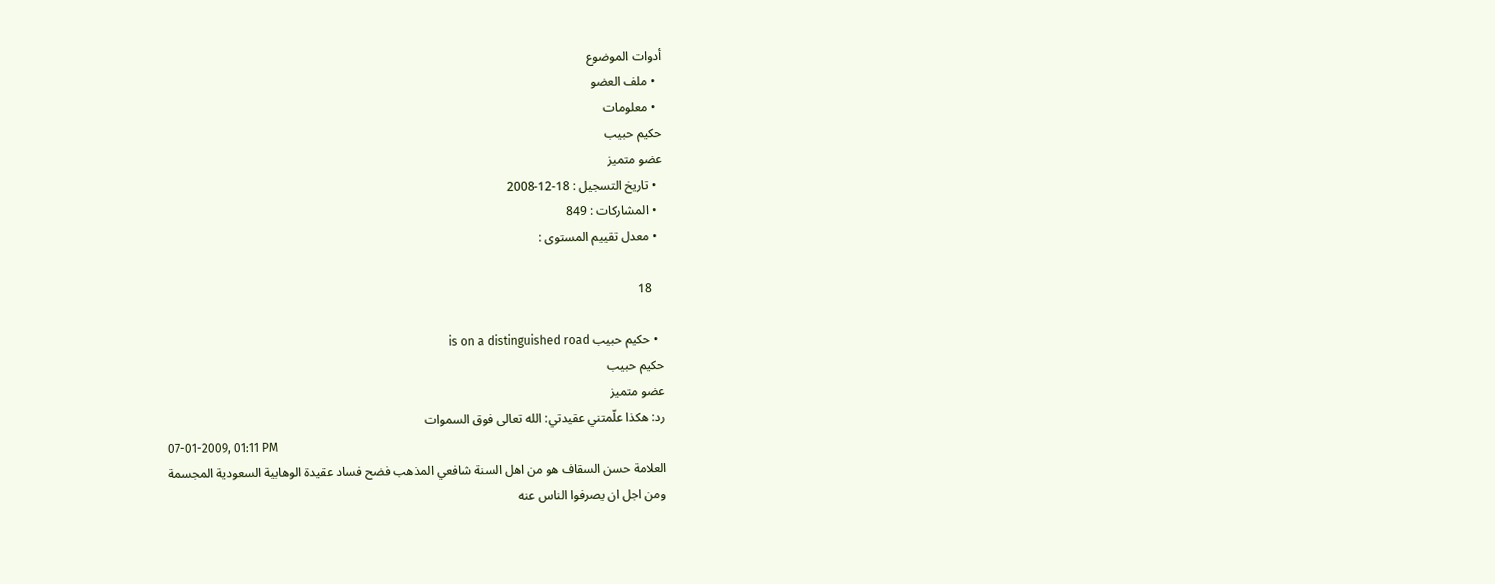أدوات الموضوع
  • ملف العضو
  • معلومات
حكيم حبيب
عضو متميز
  • تاريخ التسجيل : 18-12-2008
  • المشاركات : 849
  • معدل تقييم المستوى :

    18

  • حكيم حبيب is on a distinguished road
حكيم حبيب
عضو متميز
رد: هكذا علّمتني عقيدتي: الله تعالى فوق السموات
07-01-2009, 01:11 PM
العلامة حسن السقاف هو من اهل السنة شافعي المذهب فضح فساد عقيدة الوهابية السعودية المجسمة
ومن اجل ان يصرفوا الناس عنه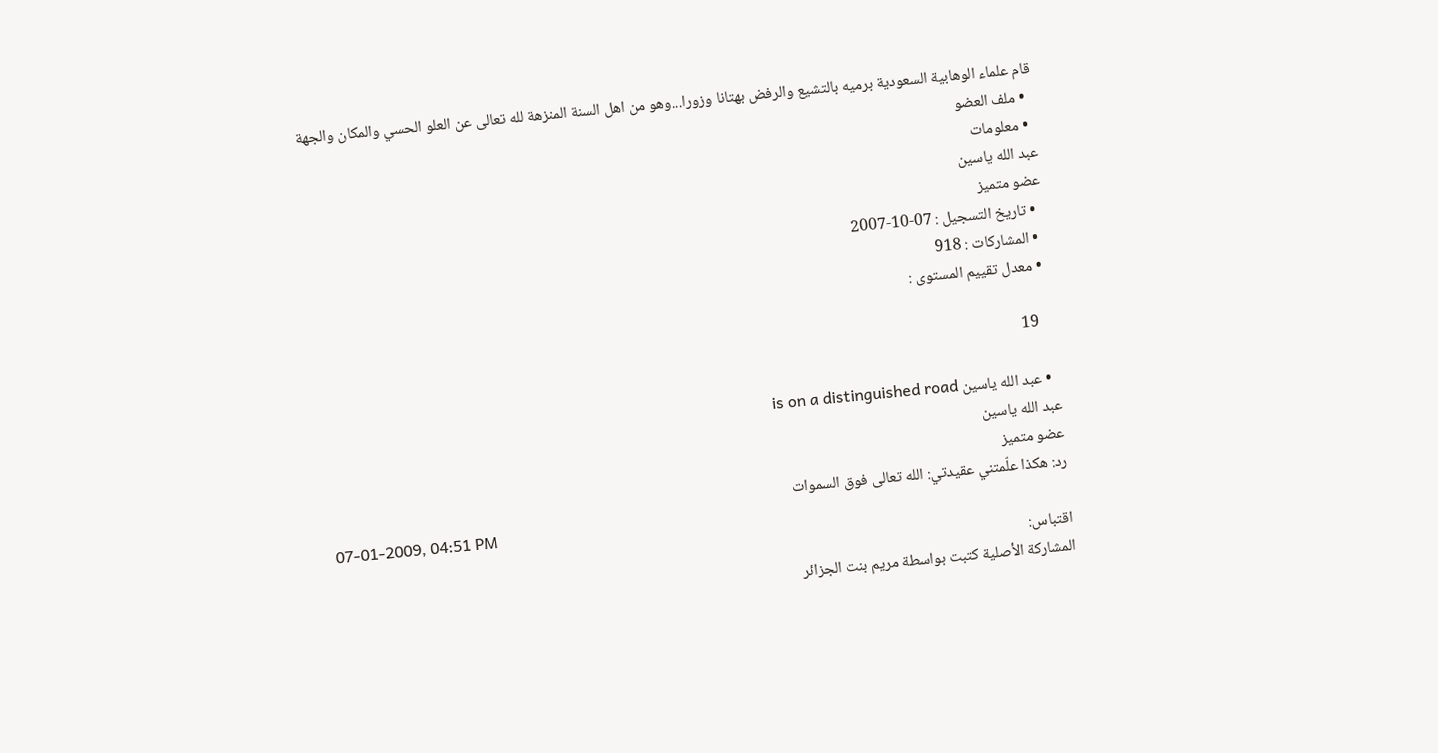قام علماء الوهابية السعودية برميه بالتشيع والرفض بهتانا وزورا...وهو من اهل السنة المنزهة لله تعالى عن العلو الحسي والمكان والجهة
  • ملف العضو
  • معلومات
عبد الله ياسين
عضو متميز
  • تاريخ التسجيل : 07-10-2007
  • المشاركات : 918
  • معدل تقييم المستوى :

    19

  • عبد الله ياسين is on a distinguished road
عبد الله ياسين
عضو متميز
رد: هكذا علّمتني عقيدتي: الله تعالى فوق السموات
07-01-2009, 04:51 PM
اقتباس:
المشاركة الأصلية كتبت بواسطة مريم بنت الجزائر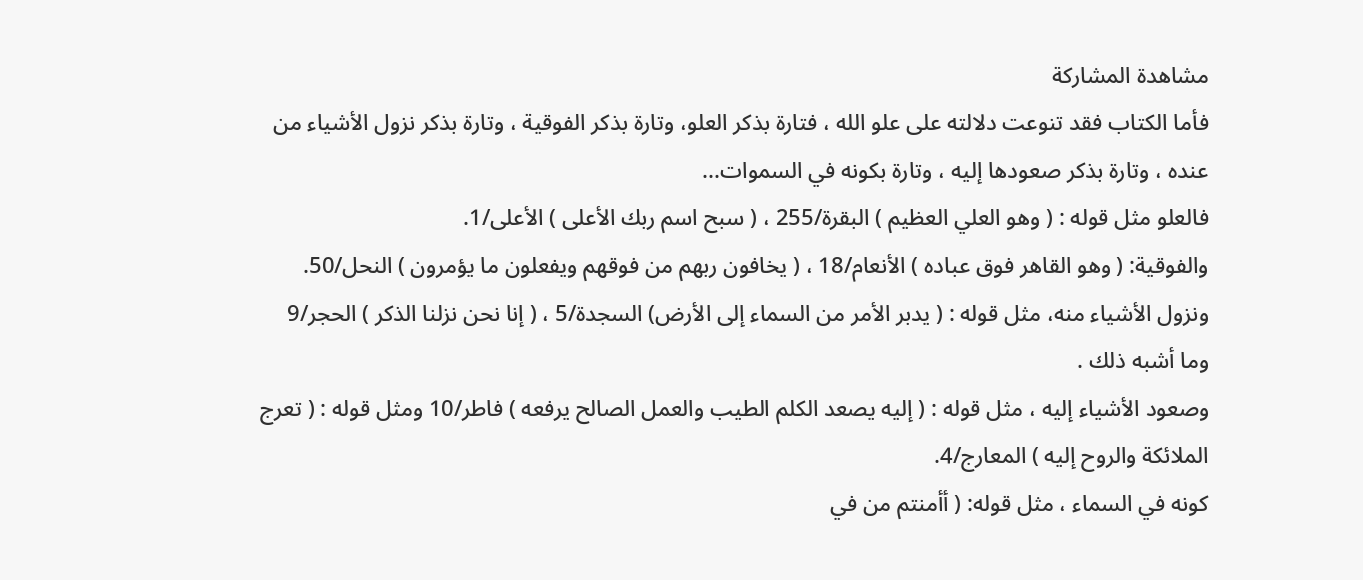مشاهدة المشاركة
فأما الكتاب فقد تنوعت دلالته على علو الله ، فتارة بذكر العلو، وتارة بذكر الفوقية ، وتارة بذكر نزول الأشياء من عنده ، وتارة بذكر صعودها إليه ، وتارة بكونه في السموات...
فالعلو مثل قوله : ( وهو العلي العظيم ) البقرة/255 ، ( سبح اسم ربك الأعلى ) الأعلى/1.
والفوقية: ( وهو القاهر فوق عباده ) الأنعام/18 ، ( يخافون ربهم من فوقهم ويفعلون ما يؤمرون ) النحل/50.
ونزول الأشياء منه، مثل قوله : ( يدبر الأمر من السماء إلى الأرض) السجدة/5 ، ( إنا نحن نزلنا الذكر ) الحجر/9 وما أشبه ذلك .
وصعود الأشياء إليه ، مثل قوله : ( إليه يصعد الكلم الطيب والعمل الصالح يرفعه ) فاطر/10 ومثل قوله : ( تعرج الملائكة والروح إليه ) المعارج/4.
كونه في السماء ، مثل قوله: ( أأمنتم من في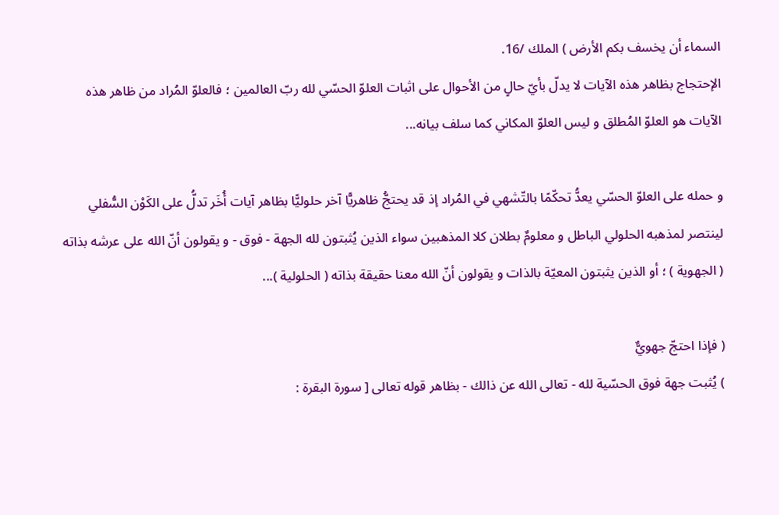السماء أن يخسف بكم الأرض ) الملك /16.
الإحتجاج بظاهر هذه الآيات لا يدلّ بأيّ حالٍ من الأحوال على اثبات العلوّ الحسّي لله ربّ العالمين ؛ فالعلوّ المُراد من ظاهر هذه الآيات هو العلوّ المُطلق و ليس العلوّ المكاني كما سلف بيانه...

و حمله على العلوّ الحسّي يعدُّ تحكّمًا بالتّشهي في المُراد إذ قد يحتجُّ ظاهريًّا آخر حلوليًّا بظاهر آيات أُخَر تدلُّ على الكَوْن السُّفلي لينتصر لمذهبه الحلولي الباطل و معلومٌ بطلان كلا المذهبين سواء الذين يُثبتون لله الجهة - فوق - و يقولون أنّ الله على عرشه بذاته ( الجهوية ) ؛ أو الذين يثبتون المعيّة بالذات و يقولون أنّ الله معنا حقيقة بذاته ( الحلولية )...

( فإذا احتجّ جهويٌّ
) يُثبت جهة فوق الحسّية لله - تعالى الله عن ذالك - بظاهر قوله تعالى [ سورة البقرة :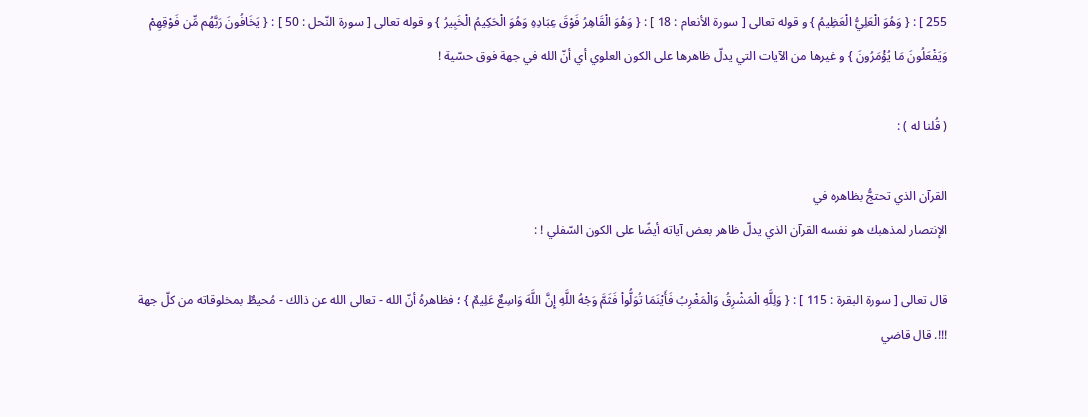255 ] : { وَهُوَ الْعَلِيُّ الْعَظِيمُ } و قوله تعالى [ سورة الأنعام : 18 ] : { وَهُوَ الْقَاهِرُ فَوْقَ عِبَادِهِ وَهُوَ الْحَكِيمُ الْخَبِيرُ } و قوله تعالى [ سورة النّحل : 50 ] : { يَخَافُونَ رَبَّهُم مِّن فَوْقِهِمْ وَيَفْعَلُونَ مَا يُؤْمَرُونَ } و غيرها من الآيات التي يدلّ ظاهرها على الكون العلوي أي أنّ الله في جهة فوق حسّية !

( قُلنا له ) :

القرآن الذي تحتجُّ بظاهره في
الإنتصار لمذهبك هو نفسه القرآن الذي يدلّ ظاهر بعض آياته أيضًا على الكون السّفلي ! :

قال تعالى [ سورة البقرة : 115 ] : { وَلِلَّهِ الْمَشْرِقُ وَالْمَغْرِبُ فَأَيْنَمَا تُوَلُّواْ فَثَمَّ وَجْهُ اللَّهِ إِنَّ اللَّهَ وَاسِعٌ عَلِيمٌ } ؛ فظاهرهُ أنّ الله - تعالى الله عن ذالك - مُحيطٌ بمخلوقاته من كلّ جهة !!!. قال قاضي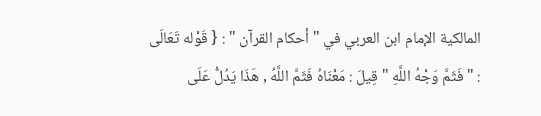المالكية الإمام ابن العربي في " أحكام القرآن " : { قَوْله تَعَالَى : " فَثَمَّ وَجْهُ اللَّهِ " قِيلَ : مَعْنَاهُ فَثَمَّ اللَّهُ , هَذَا يَدُلُّ عَلَى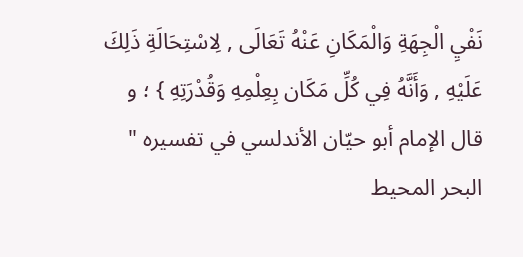نَفْيِ الْجِهَةِ وَالْمَكَانِ عَنْهُ تَعَالَى , لِاسْتِحَالَةِ ذَلِكَ عَلَيْهِ , وَأَنَّهُ فِي كُلِّ مَكَان بِعِلْمِهِ وَقُدْرَتِهِ } ؛ و قال الإمام أبو حيّان الأندلسي في تفسيره " البحر المحيط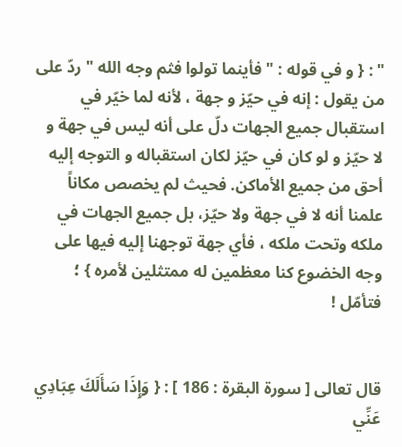" : { و في قوله : " فأينما تولوا فثم وجه الله " ردّ على من يقول : إنه في حيّز و جهة ، لأنه لما خيّر في استقبال جميع الجهات دلّ على أنه ليس في جهة و لا حيّز و لو كان في حيّز لكان استقباله و التوجه إليه أحق من جميع الأماكن. فحيث لم يخصص مكاناً علمنا أنه لا في جهة ولا حيّز، بل جميع الجهات في ملكه وتحت ملكه ، فأي جهة توجهنا إليه فيها على وجه الخضوع كنا معظمين له ممتثلين لأمره } ؛ فتأمّل !


قال تعالى [ سورة البقرة : 186 ] : { وَإِذَا سَأَلَكَ عِبَادِي عَنِّي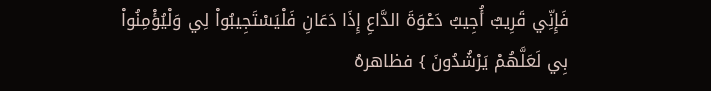فَإِنِّي قَرِيبٌ أُجِيبُ دَعْوَةَ الدَّاعِ إِذَا دَعَانِ فَلْيَسْتَجِيبُواْ لِي وَلْيُؤْمِنُواْ بِي لَعَلَّهُمْ يَرْشُدُونَ } فظاهرهُ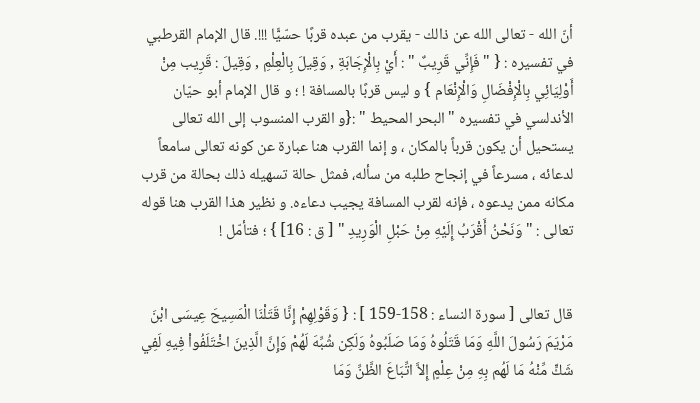أنّ الله - تعالى الله عن ذالك - يقرب من عبده قربًا حسّيًّا !!!. قال الإمام القرطبي في تفسيره : { " فَإِنِّي قَرِيبٌ " : أَيْ بِالْإِجَابَةِ , وَقِيلَ بِالْعِلْمِ , وَقِيلَ : قَرِيب مِنْ أَوْلِيَائِي بِالْإِفْضَالِ وَالْإِنْعَام } و ليس قربًا بالمسافة ! ؛ و قال الإمام أبو حيّان الأندلسي في تفسيره " البحر المحيط " :{و القرب المنسوب إلى الله تعالى يستحيل أن يكون قرباً بالمكان ، و إنما القرب هنا عبارة عن كونه تعالى سامعاً لدعائه ، مسرعاً في إنجاح طلبه من سأله، فمثل حالة تسهيله ذلك بحالة من قرب مكانه ممن يدعوه ، فإنه لقرب المسافة يجيب دعاءه. و نظير هذا القرب هنا قوله تعالى : " وَنَحْنُ أَقْرَبُ إِلَيْهِ مِنْ حَبْلِ الْوَرِيدِ " [ ق : 16] } ؛ فتأمّل !


قال تعالى [ سورة النساء : 158-159 ] : { وَقَوْلِهِمْ إِنَّا قَتَلْنَا الْمَسِيحَ عِيسَى ابْنَ مَرْيَمَ رَسُولَ اللَّهِ وَمَا قَتَلُوهُ وَمَا صَلَبُوهُ وَلَكِن شُبِّهَ لَهُمْ وَإِنَّ الَّذِينَ اخْتَلَفُواْ فِيهِ لَفِي شَكٍّ مِّنْهُ مَا لَهُم بِهِ مِنْ عِلْمٍ إِلاَّ اتِّبَاعَ الظَّنِّ وَمَا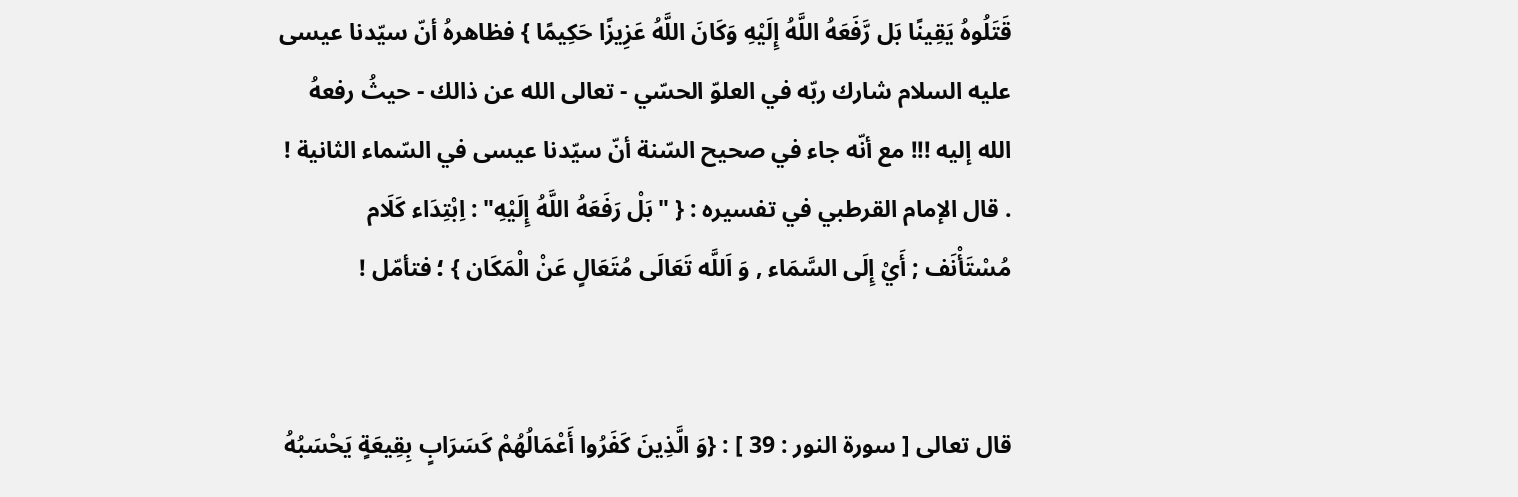قَتَلُوهُ يَقِينًا بَل رَّفَعَهُ اللَّهُ إِلَيْهِ وَكَانَ اللَّهُ عَزِيزًا حَكِيمًا } فظاهرهُ أنّ سيّدنا عيسى عليه السلام شارك ربّه في العلوّ الحسّي - تعالى الله عن ذالك - حيثُ رفعهُ الله إليه !!! مع أنّه جاء في صحيح السّنة أنّ سيّدنا عيسى في السّماء الثانية ! . قال الإمام القرطبي في تفسيره : { "بَلْ رَفَعَهُ اللَّهُ إِلَيْهِ" : اِبْتِدَاء كَلَام مُسْتَأْنَف ; أَيْ إِلَى السَّمَاء , وَ اَللَّه تَعَالَى مُتَعَالٍ عَنْ الْمَكَان } ؛ فتأمّل !


قال تعالى [ سورة النور : 39 ] : {وَ الَّذِينَ كَفَرُوا أَعْمَالُهُمْ كَسَرَابٍ بِقِيعَةٍ يَحْسَبُهُ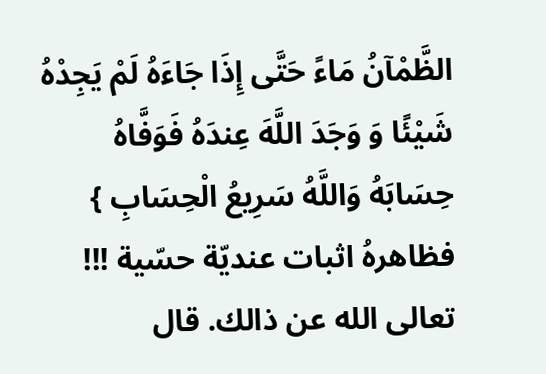الظَّمْآنُ مَاءً حَتَّى إِذَا جَاءَهُ لَمْ يَجِدْهُ شَيْئًا وَ وَجَدَ اللَّهَ عِندَهُ فَوَفَّاهُ حِسَابَهُ وَاللَّهُ سَرِيعُ الْحِسَابِ } فظاهرهُ اثبات عنديّة حسّية !!! تعالى الله عن ذالك. قال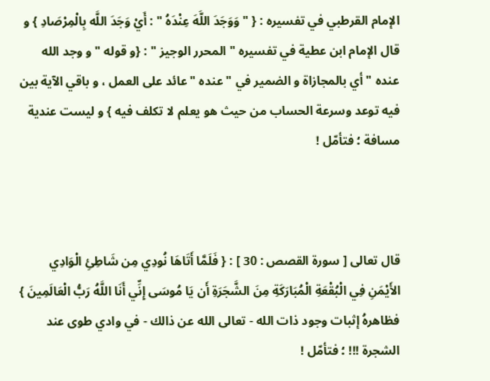الإمام القرطبي في تفسيره : { " وَوَجَدَ اللَّهَ عِنْدَهُ " : أَيْ وَجَدَ اللَّه بِالْمِرْصَادِ } و قال الإمام ابن عطية في تفسيره " المحرر الوجيز " : {و قوله " و وجد الله عنده " أي بالمجازاة و الضمير في " عنده " عائد على العمل ، و باقي الآية بين فيه توعد وسرعة الحساب من حيث هو يعلم لا تكلف فيه } و ليست عندية مسافة ؛ فتأمّل !



قال تعالى [ سورة القصص : 30 ] : { فَلَمَّا أَتَاهَا نُودِي مِن شَاطِئِ الْوَادِي الأَيْمَنِ فِي الْبُقْعَةِ الْمُبَارَكَةِ مِنَ الشَّجَرَةِ أَن يَا مُوسَى إِنِّي أَنَا اللَّهُ رَبُّ الْعَالَمِينَ } فظاهرهُ إثبات وجود ذات الله - تعالى الله عن ذالك - في وادي طوى عند الشجرة !!! ؛ فتأمّل !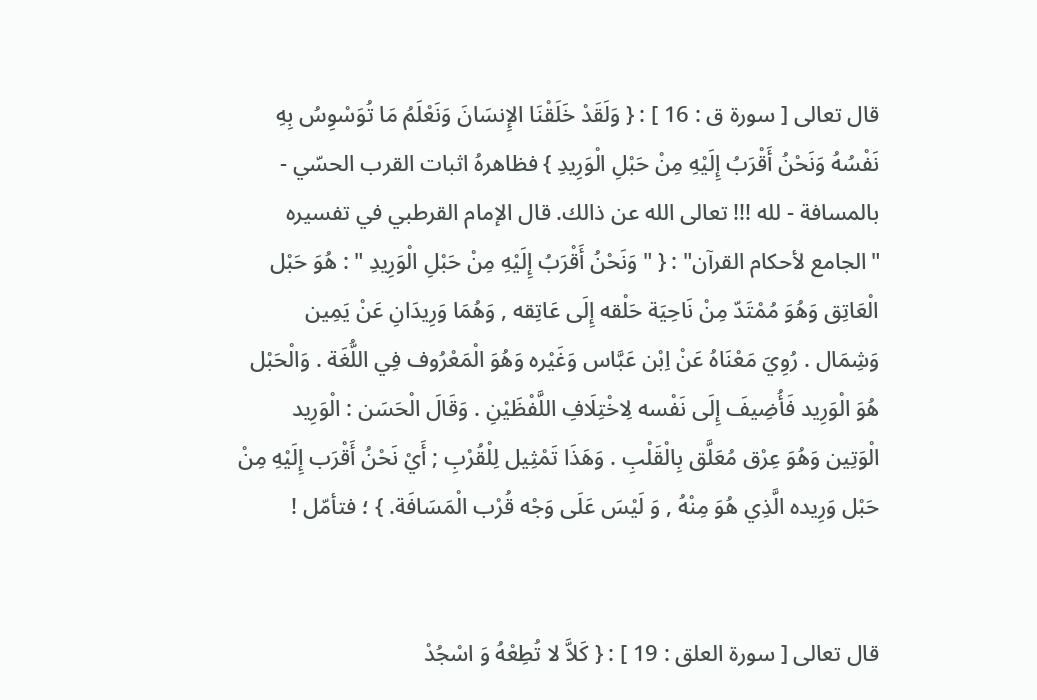قال تعالى [ سورة ق : 16 ] : { وَلَقَدْ خَلَقْنَا الإِنسَانَ وَنَعْلَمُ مَا تُوَسْوِسُ بِهِ نَفْسُهُ وَنَحْنُ أَقْرَبُ إِلَيْهِ مِنْ حَبْلِ الْوَرِيدِ } فظاهرهُ اثبات القرب الحسّي - بالمسافة - لله !!! تعالى الله عن ذالك. قال الإمام القرطبي في تفسيره "الجامع لأحكام القرآن" : { " وَنَحْنُ أَقْرَبُ إِلَيْهِ مِنْ حَبْلِ الْوَرِيدِ " : هُوَ حَبْل الْعَاتِق وَهُوَ مُمْتَدّ مِنْ نَاحِيَة حَلْقه إِلَى عَاتِقه , وَهُمَا وَرِيدَانِ عَنْ يَمِين وَشِمَال . رُوِيَ مَعْنَاهُ عَنْ اِبْن عَبَّاس وَغَيْره وَهُوَ الْمَعْرُوف فِي اللُّغَة . وَالْحَبْل هُوَ الْوَرِيد فَأُضِيفَ إِلَى نَفْسه لِاخْتِلَافِ اللَّفْظَيْنِ . وَقَالَ الْحَسَن : الْوَرِيد الْوَتِين وَهُوَ عِرْق مُعَلَّق بِالْقَلْبِ . وَهَذَا تَمْثِيل لِلْقُرْبِ ; أَيْ نَحْنُ أَقْرَب إِلَيْهِ مِنْ حَبْل وَرِيده الَّذِي هُوَ مِنْهُ , وَ لَيْسَ عَلَى وَجْه قُرْب الْمَسَافَة. } ؛ فتأمّل !


قال تعالى [ سورة العلق : 19 ] : { كَلاَّ لا تُطِعْهُ وَ اسْجُدْ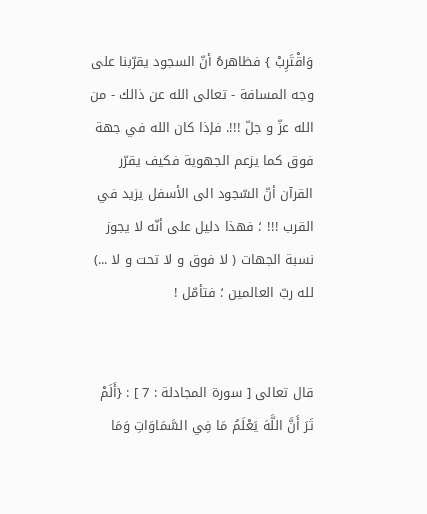وَاقْتَرِبْ } فظاهرهُ أنّ السجود يقرّبنا على وجه المسافة - تعالى الله عن ذالك - من الله عزّ و جلّ !!!. فإذا كان الله في جهة فوق كما يزعم الجهوية فكيف يقرّر القرآن أنّ السّجود الى الأسفل يزيد في القرب !!! ؛ فهذا دليل على أنّه لا يجوز نسبة الجهات ( لا فوق و لا تحت و لا ...) لله ربّ العالمين ؛ فتأمّل !


قال تعالى [ سورة المجادلة : 7 ] : {أَلَمْ تَرَ أَنَّ اللَّهَ يَعْلَمُ مَا فِي السَّمَاوَاتِ وَمَا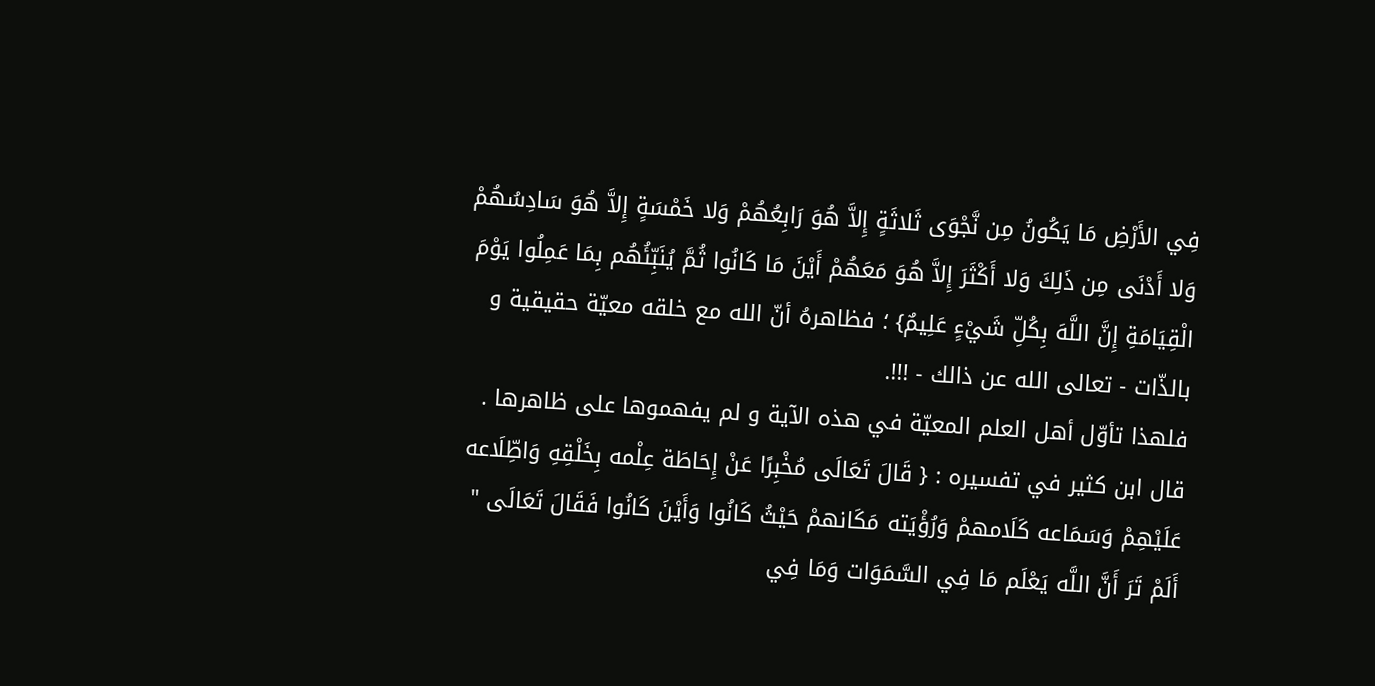فِي الأَرْضِ مَا يَكُونُ مِن نَّجْوَى ثَلاثَةٍ إِلاَّ هُوَ رَابِعُهُمْ وَلا خَمْسَةٍ إِلاَّ هُوَ سَادِسُهُمْ وَلا أَدْنَى مِن ذَلِكَ وَلا أَكْثَرَ إِلاَّ هُوَ مَعَهُمْ أَيْنَ مَا كَانُوا ثُمَّ يُنَبِّئُهُم بِمَا عَمِلُوا يَوْمَ الْقِيَامَةِ إِنَّ اللَّهَ بِكُلِّ شَيْءٍ عَلِيمٌ} ؛ فظاهرهُ أنّ الله مع خلقه معيّة حقيقية و بالذّات - تعالى الله عن ذالك - !!!.
فلهذا تأوّل أهل العلم المعيّة في هذه الآية و لم يفهموها على ظاهرها . قال ابن كثير في تفسيره : { قَالَ تَعَالَى مُخْبِرًا عَنْ إِحَاطَة عِلْمه بِخَلْقِهِ وَاطِّلَاعه عَلَيْهِمْ وَسَمَاعه كَلَامهمْ وَرُؤْيَته مَكَانهمْ حَيْثُ كَانُوا وَأَيْنَ كَانُوا فَقَالَ تَعَالَى " أَلَمْ تَرَ أَنَّ اللَّه يَعْلَم مَا فِي السَّمَوَات وَمَا فِي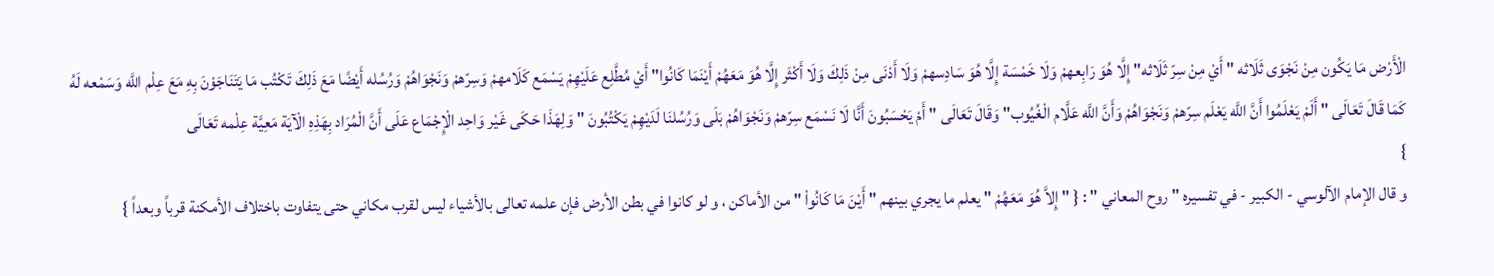الْأَرْض مَا يَكُون مِنْ نَجْوَى ثَلَاثه " أَيْ مِنْ سِرّ ثَلَاثه" إِلَّا هُوَ رَابِعهمْ وَلَا خَمْسَة إِلَّا هُوَ سَادِسهمْ وَلَا أَدْنَى مِنْ ذَلِكَ وَلَا أَكْثَر إِلَّا هُوَ مَعَهُمْ أَيْنَمَا كَانُوا" أَيْ مُطَّلِع عَلَيْهِمْ يَسْمَع كَلَامهمْ وَسِرّهمْ وَنَجْوَاهُمْ وَرُسُله أَيْضًا مَعَ ذَلِكَ تَكْتُب مَا يَتَنَاجَوْنَ بِهِ مَعَ عِلْم اللَّه وَسَمْعه لَهُ كَمَا قَالَ تَعَالَى " أَلَمْ يَعْلَمُوا أَنَّ اللَّه يَعْلَم سِرّهمْ وَنَجْوَاهُمْ وَأَنَّ اللَّه عَلَّام الْغُيُوب" وَقَالَ تَعَالَى " أَمْ يَحْسَبُونَ أَنَّا لَا نَسْمَع سِرّهمْ وَنَجْوَاهُمْ بَلَى وَرُسُلنَا لَدَيْهِمْ يَكْتُبُونَ " وَلِهَذَا حَكَى غَيْر وَاحِد الْإِجْمَاع عَلَى أَنَّ الْمُرَاد بِهَذِهِ الْآيَة مَعِيَّة عِلْمه تَعَالَى
}
و قال الإمام الآلوسي - الكبير - في تفسيره " روح المعاني " : { " إِلاَّ هُوَ مَعَهُمْ " يعلم ما يجري بينهم " أَيْنَ مَا كَانُواْ " من الأماكن ، و لو كانوا في بطن الأرض فإن علمه تعالى بالأشياء ليس لقرب مكاني حتى يتفاوت باختلاف الأمكنة قرباً وبعداً }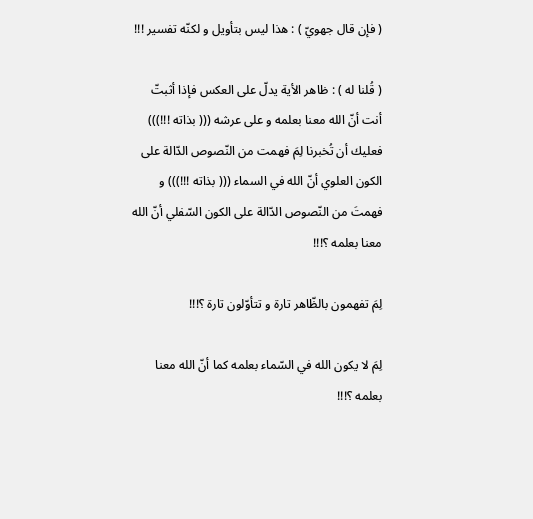( فإن قال جهويّ ) : هذا ليس بتأويل و لكنّه تفسير !!!

( قُلنا له ) : ظاهر الأية يدلّ على العكس فإذا أثبتّ أنت أنّ الله معنا بعلمه و على عرشه ((( بذاته !!!))) فعليك أن تُخبرنا لِمَ فهمت من النّصوص الدّالة على الكون العلوي أنّ الله في السماء ((( بذاته !!!))) و فهمتَ من النّصوص الدّالة على الكون السّفلي أنّ الله معنا بعلمه ؟!!!

لِمَ تفهمون بالظّاهر تارة و تتأوّلون تارة ؟!!!

لِمَ لا يكون الله في السّماء بعلمه كما أنّ الله معنا بعلمه ؟!!!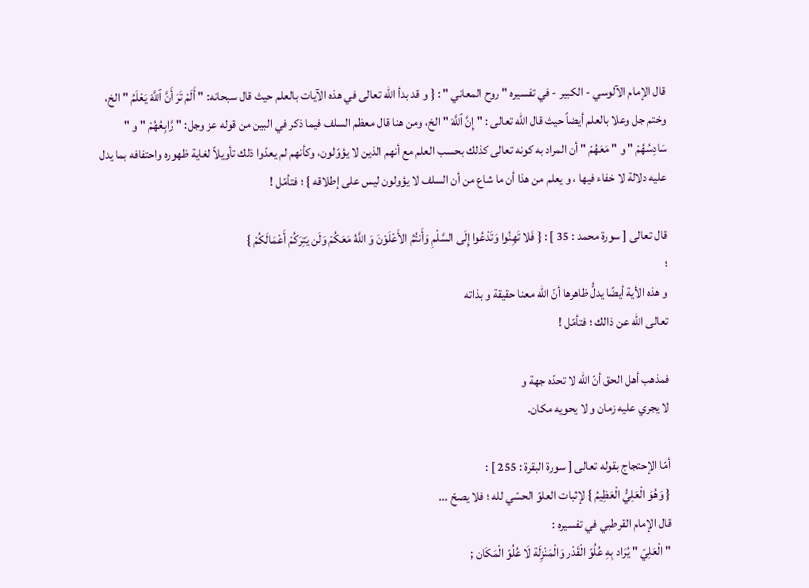قال الإمام الآلوسي - الكبير - في تفسيره " روح المعاني " : { و قد بدأ الله تعالى في هذه الآيات بالعلم حيث قال سبحانه: " أَلَمْ تَرَ أَنَّ ٱللَّهَ يَعْلَمُ " الخ، وختم جل وعلا بالعلم أيضاً حيث قال الله تعالى : " إِنَّ ٱللَّهَ " الخ، ومن هنا قال معظم السلف فيما ذكر في البين من قوله عز وجل: " رَّابِعُهُمْ " و " سَادِسُهُمْ " و " مَعَهُمْ " أن المراد به كونه تعالى كذلك بحسب العلم مع أنهم الذين لا يؤوّلون، وكأنهم لم يعدّوا ذلك تأويلاً لغاية ظهوره واحتفافه بما يدل عليه دلالة لا خفاء فيها ، و يعلم من هذا أن ما شاع من أن السلف لا يؤولون ليس على إطلاقه } ؛ فتأمّل !

قال تعالى [ سورة محمد : 35 ] : { فَلا تَهِنُوا وَتَدْعُوا إِلَى السَّلْمِ وَأَنتُمُ الأَعْلَوْنَ وَ اللَّهُ مَعَكُمْ وَلَن يَتِرَكُمْ أَعْمَالَكُمْ }
؛
و هذه الأية أيضًا يدلُّ ظاهرها أنّ الله معنا حقيقة و بذاته
تعالى الله عن ذالك ؛ فتأمّل !

فمذهب أهل الحق أنّ الله لا تحدّه جهة و
لا يجري عليه زمان و لا يحويه مكان.

أمّا الإحتجاج بقوله تعالى [ سورة البقرة : 255 ] :
{ وَهُوَ الْعَلِيُّ الْعَظِيمُ } لإثبات العلوّ الحسّي لله ؛ فلا يصحّ ...
قال الإمام القرطبي في تفسيره :
" الْعَلِيّ " يُرَاد بِهِ عُلُوّ الْقَدْر وَالْمَنْزِلَة لَا عُلُوّ الْمَكَان ;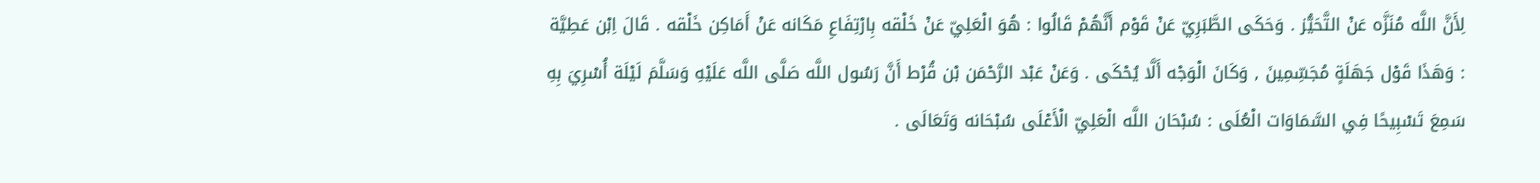لِأَنَّ اللَّه مُنَزَّه عَنْ التَّحَيُّز . وَحَكَى الطَّبَرِيّ عَنْ قَوْم أَنَّهُمْ قَالُوا : هُوَ الْعَلِيّ عَنْ خَلْقه بِارْتِفَاعِ مَكَانه عَنْ أَمَاكِن خَلْقه . قَالَ اِبْن عَطِيَّة : وَهَذَا قَوْل جَهَلَةٍ مُجَسِّمِينَ , وَكَانَ الْوَجْه أَلَّا يُحْكَى . وَعَنْ عَبْد الرَّحْمَن بْن قُرْط أَنَّ رَسُول اللَّه صَلَّى اللَّه عَلَيْهِ وَسَلَّمَ لَيْلَة أُسْرِيَ بِهِ سَمِعَ تَسْبِيحًا فِي السَّمَاوَات الْعُلَى : سُبْحَان اللَّه الْعَلِيّ الْأَعْلَى سُبْحَانه وَتَعَالَى .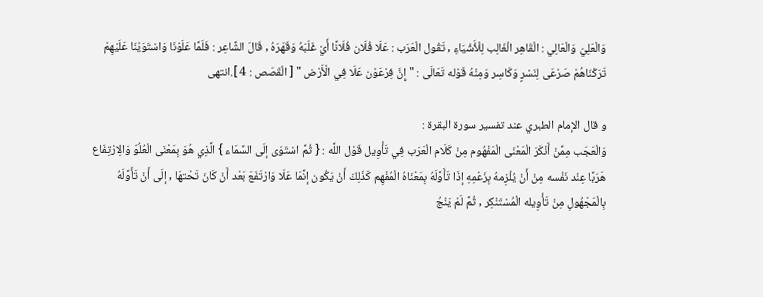وَالْعَلِيّ وَالْعَالِي : الْقَاهِر الْغَالِب لِلْأَشْيَاءِ , تَقُول الْعَرَب : عَلَا فُلَان فُلَانًا أَيْ غَلَبَهُ وَقَهَرَهُ , قَالَ الشَّاعِر : فَلَمَّا عَلَوْنَا وَاسْتَوَيْنَا عَلَيْهِمْ تَرَكْنَاهُمْ صَرْعَى لِنَسْرٍ وَكَاسِر وَمِنْهُ قَوْله تَعَالَى : " إِنَّ فِرْعَوْن عَلَا فِي الْأَرْض " [ الْقَصَص : 4 ].انتهى

و قال الإمام الطبري عند تفسير سورة البقرة :
وَالْعَجَب مِمَّنْ أَنْكَرَ الْمَعْنَى الْمَفْهُوم مِنْ كَلَام الْعَرَب فِي تَأْوِيل قَوْل اللَّه : { ثُمَّ اسْتَوَى إلَى السَّمَاء } الَّذِي هُوَ بِمَعْنَى الْعُلُوّ وَالِارْتِفَاع هَرَبًا عِنْد نَفْسه مِنْ أَنْ يُلْزِمهُ بِزَعْمِهِ إذَا تَأَوَّلَهُ بِمَعْنَاهُ الْمُفْهِم كَذَلِكَ أَنْ يَكُون إنَّمَا عَلَا وَارْتَفَعَ بَعْد أَنْ كَانَ تَحْتهَا , إلَى أَنْ تَأَوَّلَهُ بِالْمَجْهُولِ مِنْ تَأْوِيله الْمُسْتَنْكِر , ثُمَّ لَمْ يَنْجُ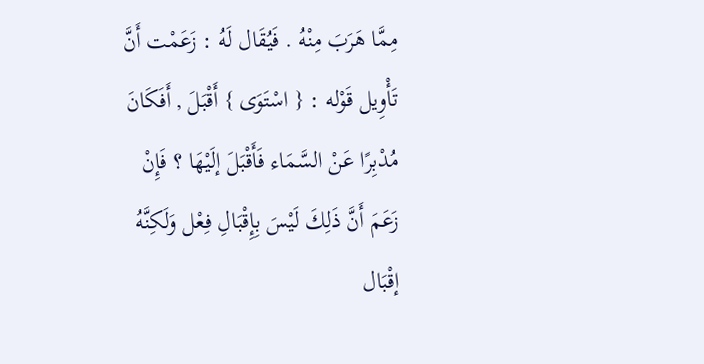مِمَّا هَرَبَ مِنْهُ . فَيُقَال لَهُ : زَعَمْت أَنَّ تَأْوِيل قَوْله : { اسْتَوَى } أَقْبَلَ , أَفَكَانَ مُدْبِرًا عَنْ السَّمَاء فَأَقْبَلَ إلَيْهَا ؟ فَإِنْ زَعَمَ أَنَّ ذَلِكَ لَيْسَ بِإِقْبَالِ فِعْل وَلَكِنَّهُ إقْبَال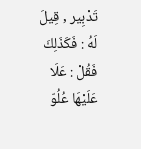تَدْبِير , قِيلَ لَهُ : فَكَذَلِكَ فَقُلْ : عَلَا عَلَيْهَا عُلُوّ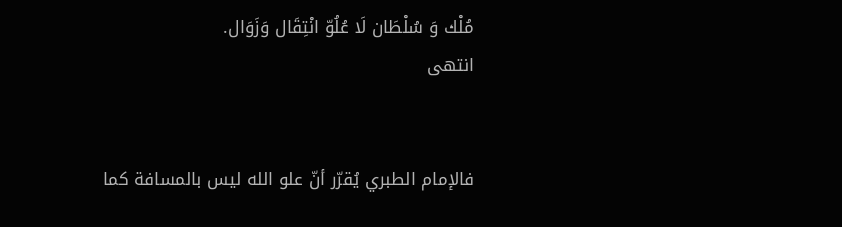مُلْك وَ سُلْطَان لَا عُلُوّ انْتِقَال وَزَوَال.
انتهى


فالإمام الطبري يُقرّر أنّ علو الله ليس بالمسافة كما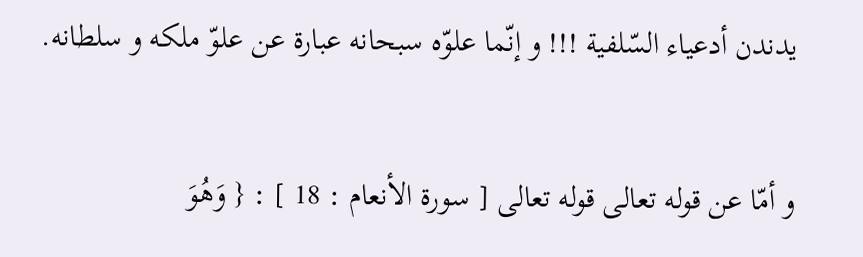يدندن أدعياء السّلفية !!! و إنّما علوّه سبحانه عبارة عن علوّ ملكه و سلطانه.


و أمّا عن قوله تعالى قوله تعالى [ سورة الأنعام : 18 ] : { وَهُوَ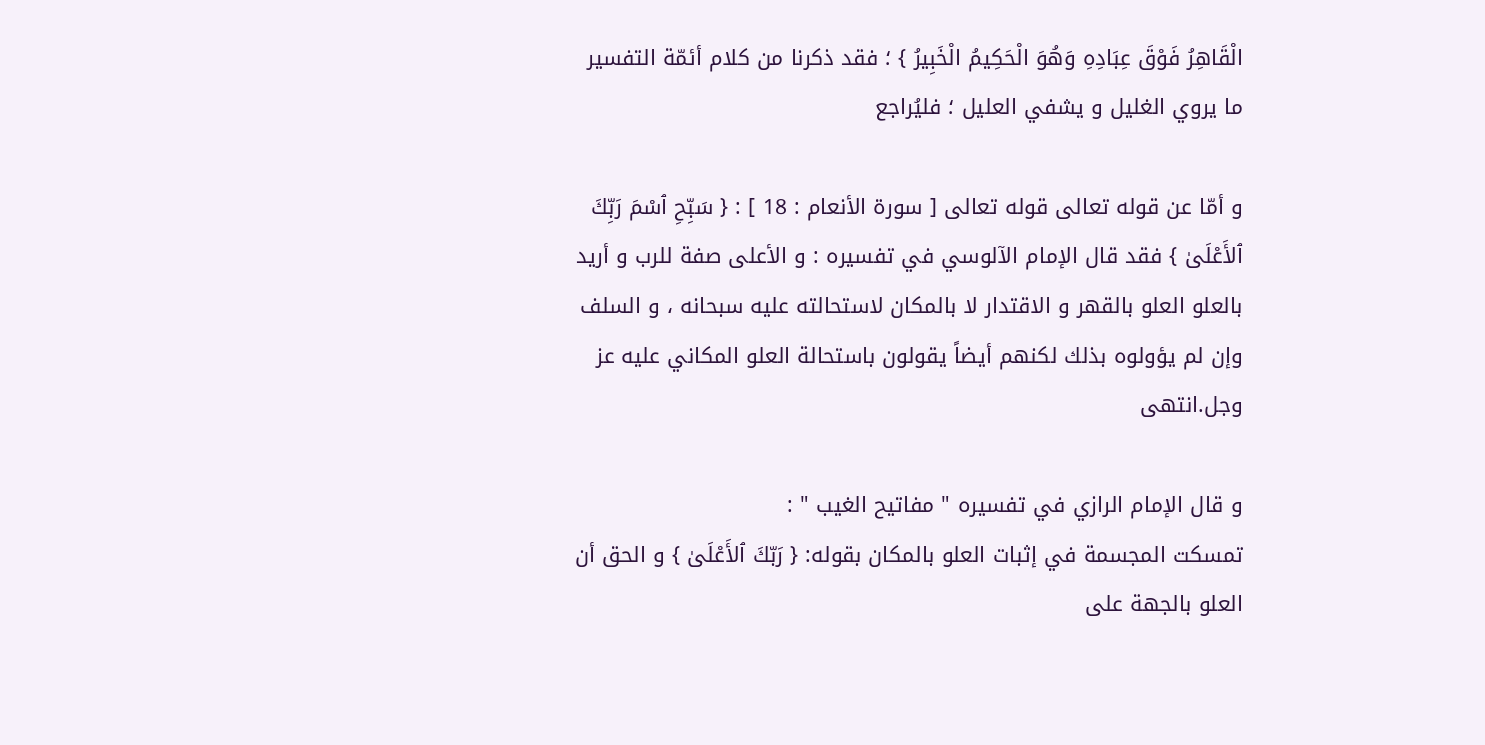الْقَاهِرُ فَوْقَ عِبَادِهِ وَهُوَ الْحَكِيمُ الْخَبِيرُ } ؛ فقد ذكرنا من كلام أئمّة التفسير ما يروي الغليل و يشفي العليل ؛ فليُراجع

و أمّا عن قوله تعالى قوله تعالى [ سورة الأنعام : 18 ] : { سَبِّحِ ٱسْمَ رَبِّكَ ٱلأَعْلَىٰ } فقد قال الإمام الآلوسي في تفسيره : و الأعلى صفة للرب و أريد بالعلو العلو بالقهر و الاقتدار لا بالمكان لاستحالته عليه سبحانه ، و السلف وإن لم يؤولوه بذلك لكنهم أيضاً يقولون باستحالة العلو المكاني عليه عز وجل.انتهى

و قال الإمام الرازي في تفسيره " مفاتيح الغيب " :
تمسكت المجسمة في إثبات العلو بالمكان بقوله: { رَبّكَ ٱلأَعْلَىٰ } و الحق أن العلو بالجهة على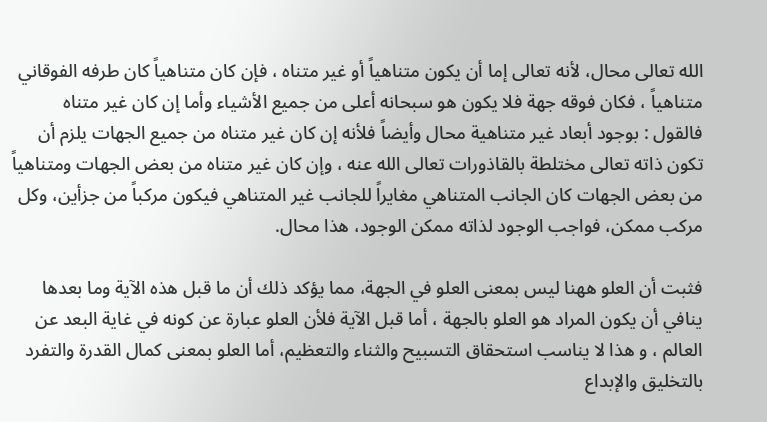الله تعالى محال، لأنه تعالى إما أن يكون متناهياً أو غير متناه ، فإن كان متناهياً كان طرفه الفوقاني متناهياً ، فكان فوقه جهة فلا يكون هو سبحانه أعلى من جميع الأشياء وأما إن كان غير متناه فالقول : بوجود أبعاد غير متناهية محال وأيضاً فلأنه إن كان غير متناه من جميع الجهات يلزم أن تكون ذاته تعالى مختلطة بالقاذورات تعالى الله عنه ، وإن كان غير متناه من بعض الجهات ومتناهياً من بعض الجهات كان الجانب المتناهي مغايراً للجانب غير المتناهي فيكون مركباً من جزأين، وكل مركب ممكن، فواجب الوجود لذاته ممكن الوجود، هذا محال.

فثبت أن العلو ههنا ليس بمعنى العلو في الجهة، مما يؤكد ذلك أن ما قبل هذه الآية وما بعدها ينافي أن يكون المراد هو العلو بالجهة ، أما قبل الآية فلأن العلو عبارة عن كونه في غاية البعد عن العالم ، و هذا لا يناسب استحقاق التسبيح والثناء والتعظيم، أما العلو بمعنى كمال القدرة والتفرد بالتخليق والإبداع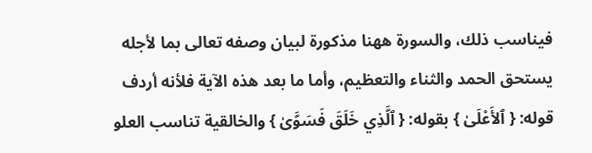فيناسب ذلك، والسورة ههنا مذكورة لبيان وصفه تعالى بما لأجله يستحق الحمد والثناء والتعظيم، وأما ما بعد هذه الآية فلأنه أردف قوله: { ٱلأَعْلَىٰ } بقوله: { ٱلَّذِي خَلَقَ فَسَوَّىٰ } والخالقية تناسب العلو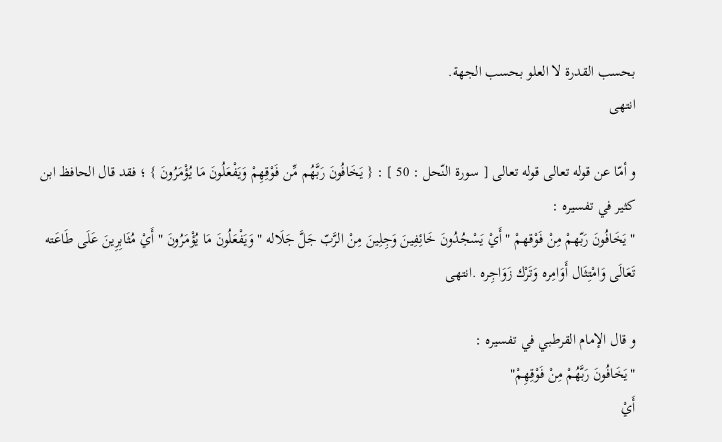بحسب القدرة لا العلو بحسب الجهة.
انتهى

و أمّا عن قوله تعالى قوله تعالى [ سورة النّحل : 50 ] : { يَخَافُونَ رَبَّهُم مِّن فَوْقِهِمْ وَيَفْعَلُونَ مَا يُؤْمَرُونَ } ؛ فقد قال الحافظ ابن كثير في تفسيره :
" يَخَافُونَ رَبّهمْ مِنْ فَوْقهمْ " أَيْ يَسْجُدُونَ خَائِفِينَ وَجِلِينَ مِنْ الرَّبّ جَلَّ جَلَاله " وَيَفْعَلُونَ مَا يُؤْمَرُونَ " أَيْ مُثَابِرِينَ عَلَى طَاعَته تَعَالَى وَامْتِثَال أَوَامِره وَتَرْك زَوَاجِره .انتهى

و قال الإمام القرطبي في تفسيره :
"يَخَافُونَ رَبَّهُمْ مِنْ فَوْقِهِمْ"
أَيْ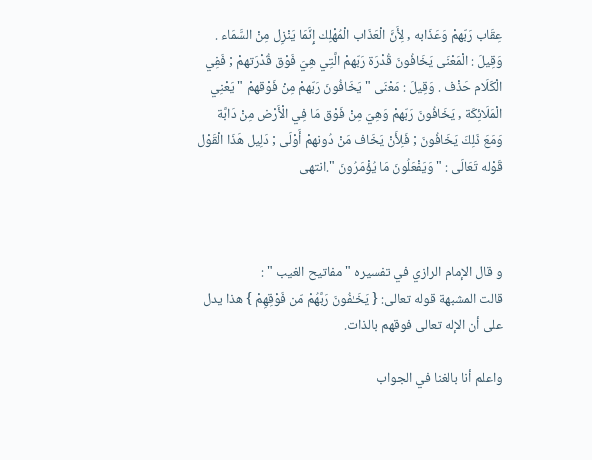عِقَاب رَبّهمْ وَعَذَابه , لِأَنَّ الْعَذَاب الْمُهْلِك إِنَّمَا يَنْزِل مِنْ السَّمَاء . وَقِيلَ : الْمَعْنَى يَخَافُونَ قُدْرَة رَبّهمْ الَّتِي هِيَ فَوْق قُدْرَتهمْ ; فَفِي الْكَلَام حَذْف . وَقِيلَ : مَعْنَى " يَخَافُونَ رَبّهمْ مِنْ فَوْقهمْ " يَعْنِي الْمَلَائِكَة , يَخَافُونَ رَبّهمْ وَهِيَ مِنْ فَوْق مَا فِي الْأَرْض مِنْ دَابَّة وَمَعَ ذَلِكَ يَخَافُونَ ; فَلِأَنْ يَخَاف مَنْ دُونهمْ أَوْلَى ; دَلِيل هَذَا الْقَوْل قَوْله تَعَالَى : " وَيَفْعَلُونَ مَا يُؤْمَرُونَ ".انتهى



و قال الإمام الرازي في تفسيره " مفاتيح الغيب " :
قالت المشبهة قوله تعالى: { يَخَـٰفُونَ رَبَّهُمْ مّن فَوْقِهِمْ } هذا يدل على أن الإله تعالى فوقهم بالذات.

واعلم أنا بالغنا في الجواب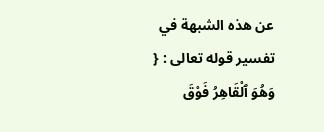عن هذه الشبهة في تفسير قوله تعالى : { وَهُوَ ٱلْقَاهِرُ فَوْقَ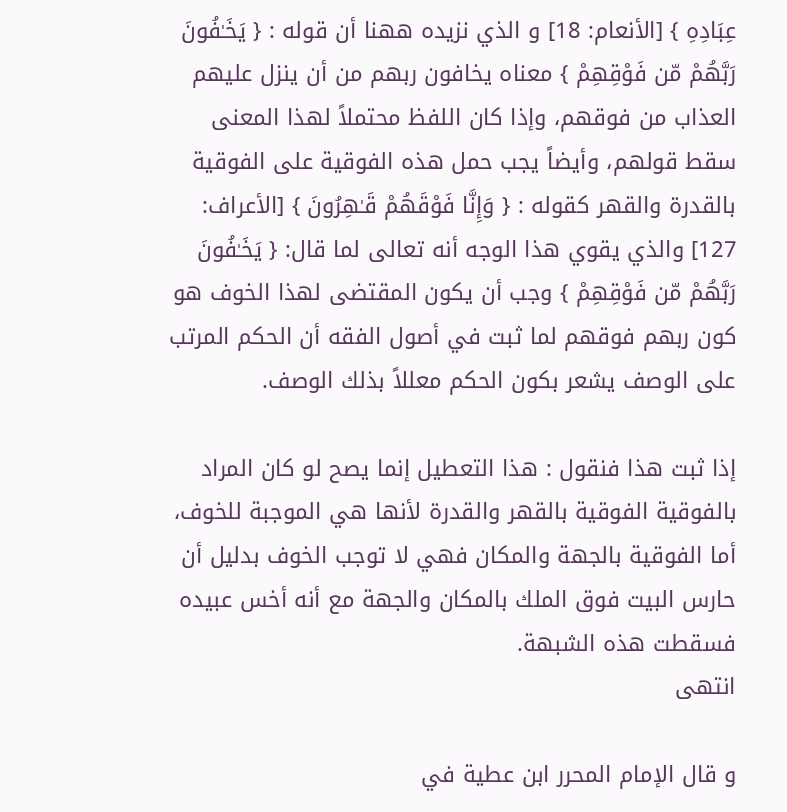عِبَادِهِ } [الأنعام: 18] و الذي نزيده ههنا أن قوله : { يَخَـٰفُونَ رَبَّهُمْ مّن فَوْقِهِمْ } معناه يخافون ربهم من أن ينزل عليهم العذاب من فوقهم، وإذا كان اللفظ محتملاً لهذا المعنى سقط قولهم، وأيضاً يجب حمل هذه الفوقية على الفوقية بالقدرة والقهر كقوله : { وَإِنَّا فَوْقَهُمْ قَـٰهِرُونَ } [الأعراف: 127] والذي يقوي هذا الوجه أنه تعالى لما قال: { يَخَـٰفُونَ رَبَّهُمْ مّن فَوْقِهِمْ } وجب أن يكون المقتضى لهذا الخوف هو كون ربهم فوقهم لما ثبت في أصول الفقه أن الحكم المرتب على الوصف يشعر بكون الحكم معللاً بذلك الوصف.

إذا ثبت هذا فنقول : هذا التعطيل إنما يصح لو كان المراد بالفوقية الفوقية بالقهر والقدرة لأنها هي الموجبة للخوف، أما الفوقية بالجهة والمكان فهي لا توجب الخوف بدليل أن حارس البيت فوق الملك بالمكان والجهة مع أنه أخس عبيده فسقطت هذه الشبهة.
انتهى

و قال الإمام المحرر ابن عطية في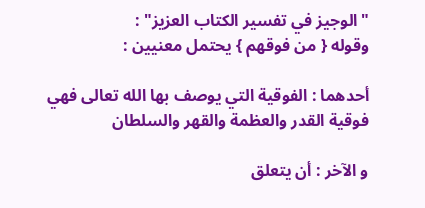"الوجيز في تفسير الكتاب العزيز" :
وقوله { من فوقهم } يحتمل معنيين :

أحدهما : الفوقية التي يوصف بها الله تعالى فهي فوقية القدر والعظمة والقهر والسلطان

و الآخر : أن يتعلق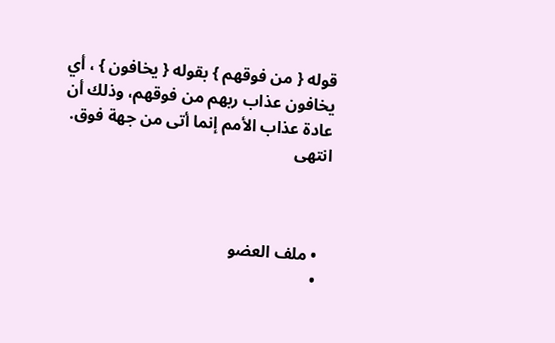قوله { من فوقهم } بقوله { يخافون } ، أي يخافون عذاب ربهم من فوقهم، وذلك أن عادة عذاب الأمم إنما أتى من جهة فوق.
انتهى



  • ملف العضو
  •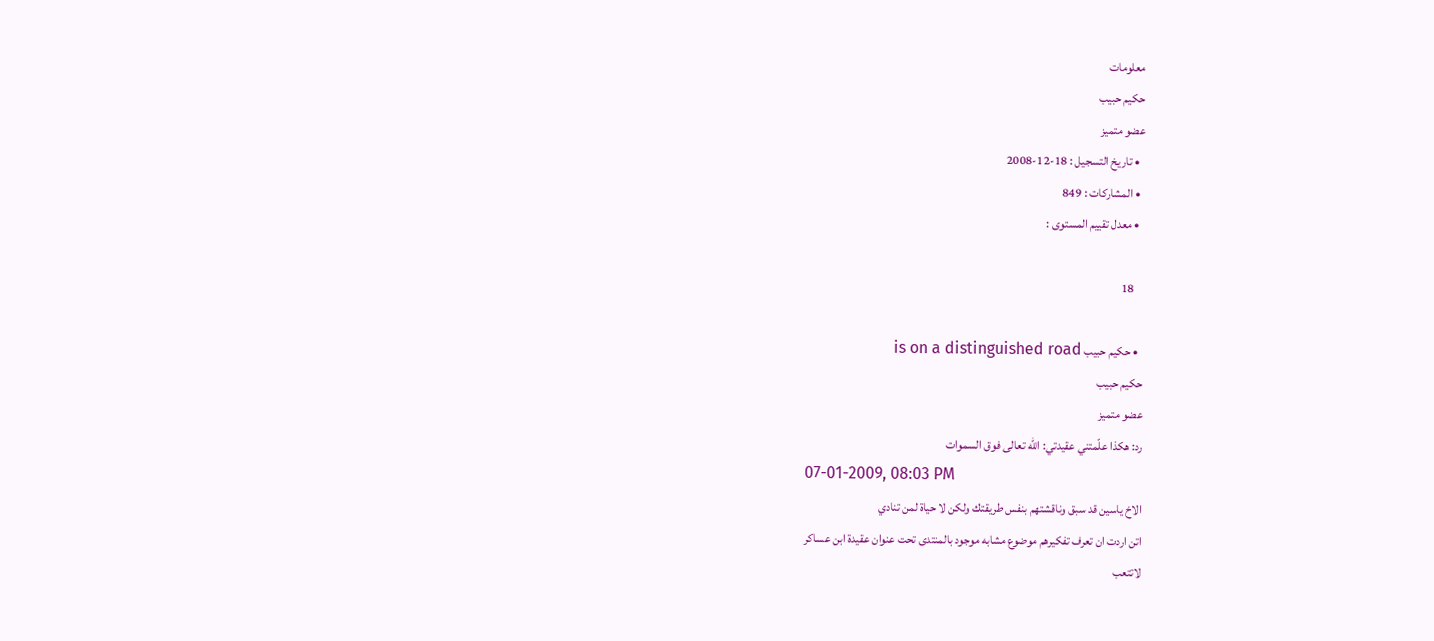معلومات
حكيم حبيب
عضو متميز
  • تاريخ التسجيل : 18-12-2008
  • المشاركات : 849
  • معدل تقييم المستوى :

    18

  • حكيم حبيب is on a distinguished road
حكيم حبيب
عضو متميز
رد: هكذا علّمتني عقيدتي: الله تعالى فوق السموات
07-01-2009, 08:03 PM
الاخ ياسين قد سبق وناقشتهم بنفس طريقتك ولكن لا حياة لمن تنادي
اتن اردت ان تعرف تفكيرهم موضوع مشابه موجود بالمنتدى تحت عنوان عقيدة ابن عساكر
لاتتعب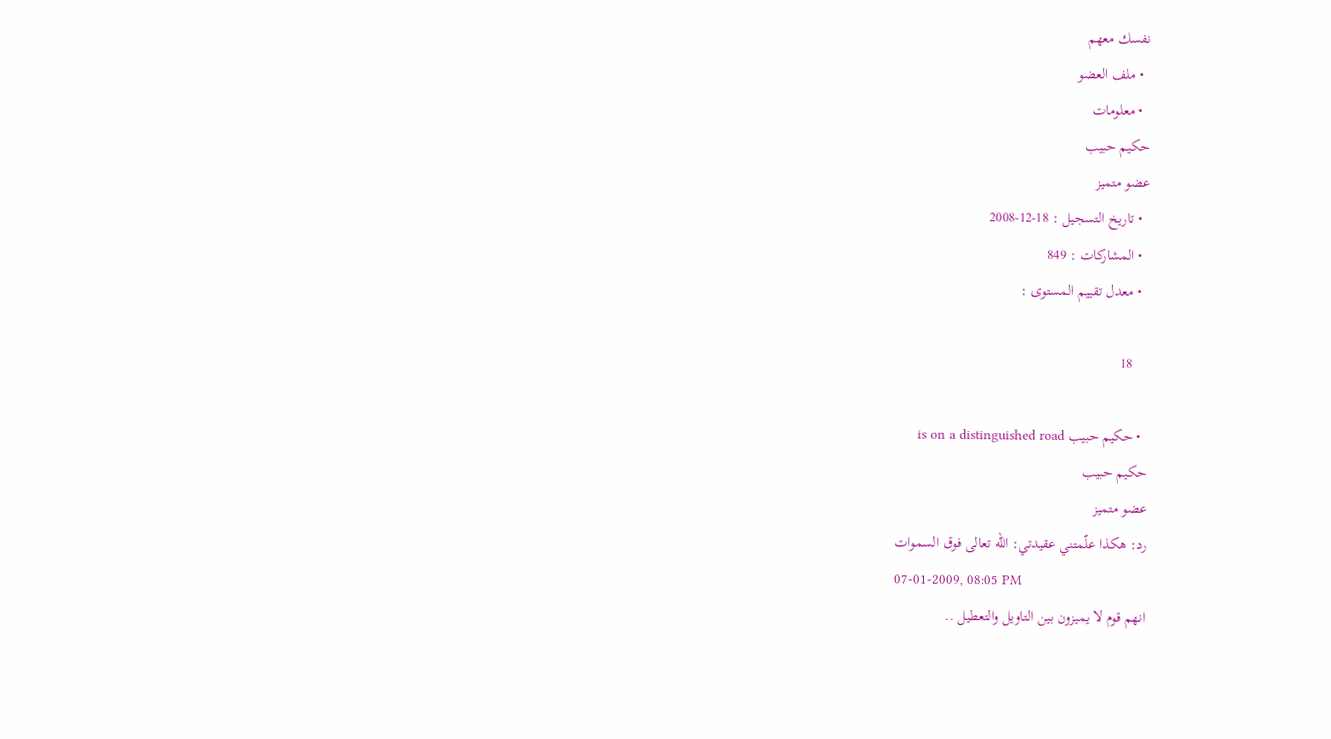نفسك معهم
  • ملف العضو
  • معلومات
حكيم حبيب
عضو متميز
  • تاريخ التسجيل : 18-12-2008
  • المشاركات : 849
  • معدل تقييم المستوى :

    18

  • حكيم حبيب is on a distinguished road
حكيم حبيب
عضو متميز
رد: هكذا علّمتني عقيدتي: الله تعالى فوق السموات
07-01-2009, 08:05 PM
انهم قوم لا يميزون بين التاويل والتعطيل ..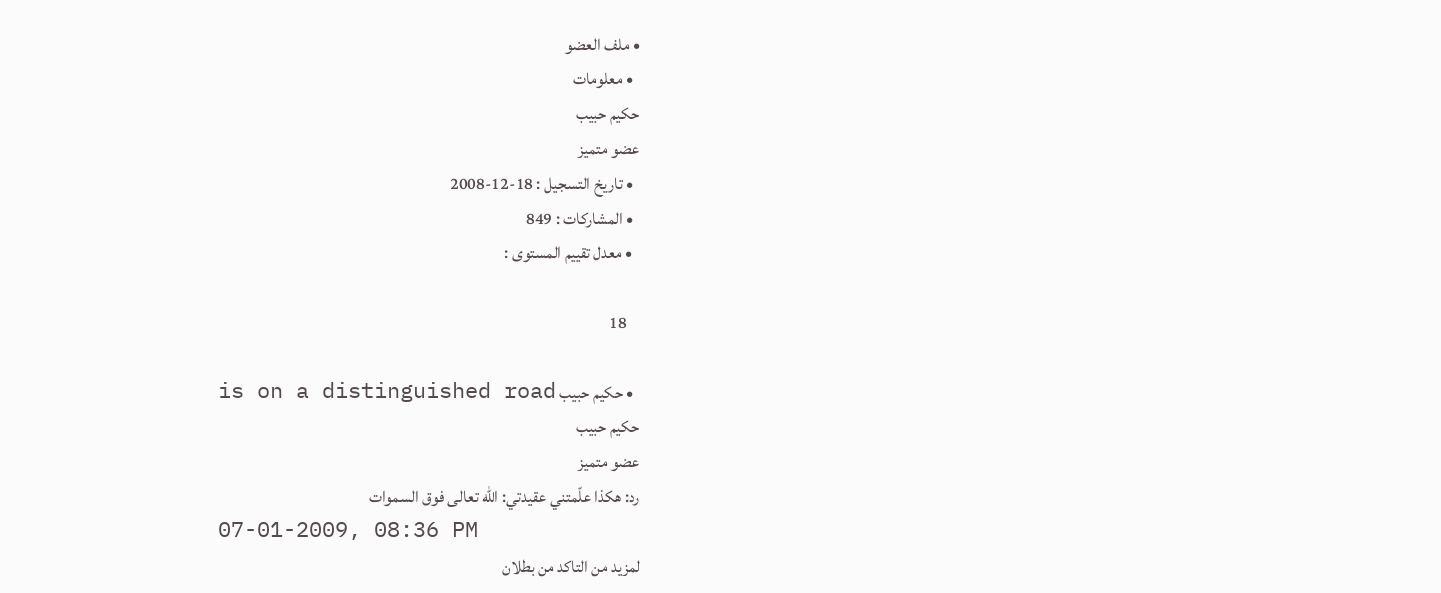• ملف العضو
  • معلومات
حكيم حبيب
عضو متميز
  • تاريخ التسجيل : 18-12-2008
  • المشاركات : 849
  • معدل تقييم المستوى :

    18

  • حكيم حبيب is on a distinguished road
حكيم حبيب
عضو متميز
رد: هكذا علّمتني عقيدتي: الله تعالى فوق السموات
07-01-2009, 08:36 PM
لمزيد من التاكد من بطلان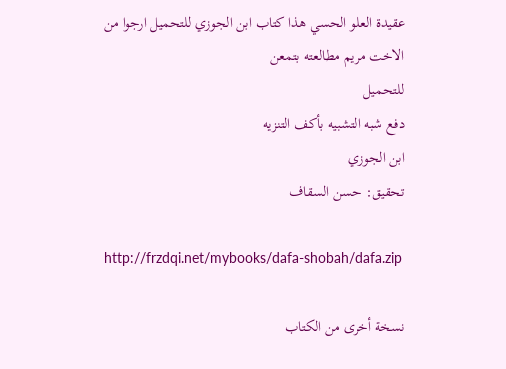عقيدة العلو الحسي هذا كتاب ابن الجوزي للتحميل ارجوا من الاخت مريم مطالعته بتمعن
للتحميل
دفع شبه التشبيه بأكف التنزيه
ابن الجوزي
تحقيق: حسن السقاف

http://frzdqi.net/mybooks/dafa-shobah/dafa.zip

نسخة أخرى من الكتاب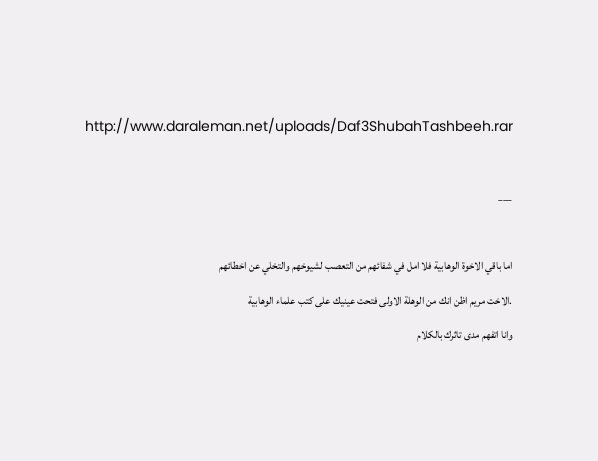http://www.daraleman.net/uploads/Daf3ShubahTashbeeh.rar

___

اما باقي الاخوة الوهابية فلا امل في شفائهم من التعصب لشيوخهم والتخلي عن اخطائهم
.الاخت مريم اظن انك من الوهلة الاولى فتحت عينيك على كتب علماء الوهابية
وانا اتفهم مدى تاثرك بالكلام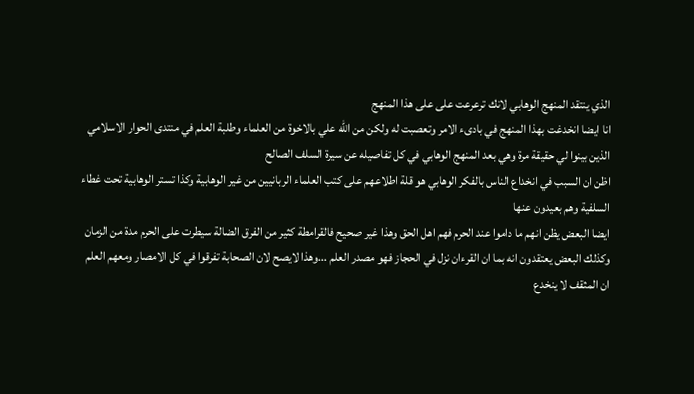الذي ينتقد المنهج الوهابي لانك ترعرعت على على هذا المنهج
انا ايضا انخدغت بهذا المنهج في بادىء الامر وتعصبت له ولكن من الله علي بالاخوة من العلماء وطلبة العلم في منتدى الحوار الاسلامي الذين بينوا لي حقيقة مرة وهي بعد المنهج الوهابي في كل تفاصيله عن سيرة السلف الصالح
اظن ان السبب في انخداع الناس بالفكر الوهابي هو قلة اطلاعهم على كتب العلماء الربانيين من غير الوهابية وكذا تستر الوهابية تحت غطاء السلفية وهم بعيدون عنها
ايضا البعض يظن انهم ما داموا عند الحرم فهم اهل الحق وهذا غير صحيح فالقرامطة كثير من الفرق الضالة سيطرت على الحرم مدة من الزمان
وكذلك البعض يعتقدون انه بما ان القرءان نزل في الحجاز فهو مصدر العلم ...وهذا لايصح لان الصحابة تفرقوا في كل الامصار ومعهم العلم
ان المثقف لا ينخدع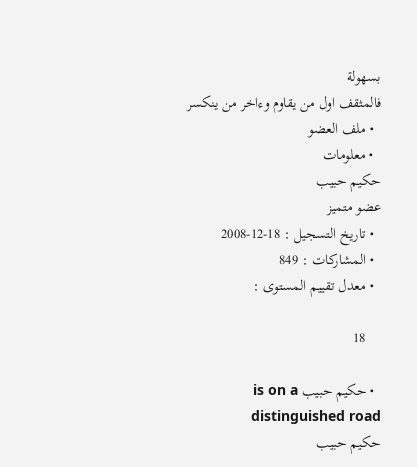بسهولة
فالمثقف اول من يقاوم وءاخر من ينكسر
  • ملف العضو
  • معلومات
حكيم حبيب
عضو متميز
  • تاريخ التسجيل : 18-12-2008
  • المشاركات : 849
  • معدل تقييم المستوى :

    18

  • حكيم حبيب is on a distinguished road
حكيم حبيب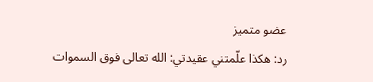عضو متميز
رد: هكذا علّمتني عقيدتي: الله تعالى فوق السموات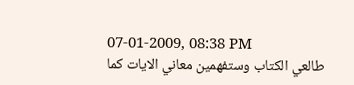07-01-2009, 08:38 PM
طالعي الكتاب وستفهمين معاني الايات كما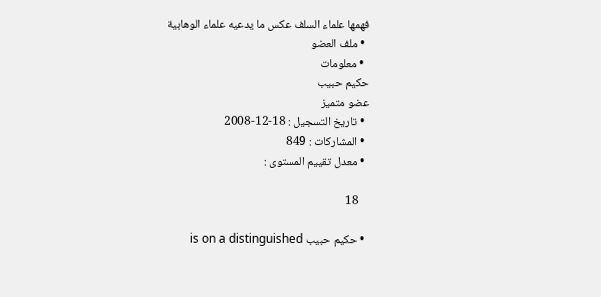فهمها علماء السلف عكس ما يدعيه علماء الوهابية
  • ملف العضو
  • معلومات
حكيم حبيب
عضو متميز
  • تاريخ التسجيل : 18-12-2008
  • المشاركات : 849
  • معدل تقييم المستوى :

    18

  • حكيم حبيب is on a distinguished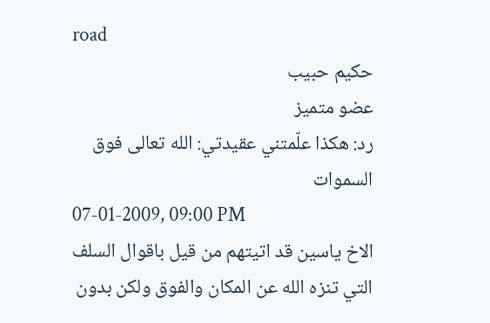road
حكيم حبيب
عضو متميز
رد: هكذا علّمتني عقيدتي: الله تعالى فوق السموات
07-01-2009, 09:00 PM
الاخ ياسين قد اتيتهم من قيل باقوال السلف التي تنزه الله عن المكان والفوق ولكن بدون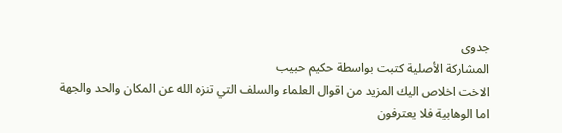جدوى
المشاركة الأصلية كتبت بواسطة حكيم حبيب
الاخت اخلاص اليك المزيد من اقوال العلماء والسلف التي تنزه الله عن المكان والحد والجهة
اما الوهابية فلا يعترفون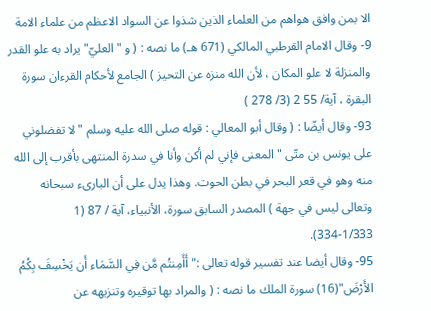الا بمن وافق هواهم من العلماء الذين شذوا عن السواد الاعظم من علماء الامة
9- وقال الامام القرطبي المالكي (671 هـ) ما نصه : ( و "العليّ" يراد به علو القدر والمنزلة لا علو المكان ، لأن الله منزه عن التحيز ) الجامع لأحكام القرءان سورة البقرة ، آية/ 55 2 (3/ 278 )
93- وقال أيضّا : ( وقال أبو المعالي : قوله صلى الله عليه وسلم " لا تفضلوني على يونس بن متّى " المعنى فإني لم أكن وأنا في سدرة المنتهى بأقرب إلى الله منه وهو في قعر البحر في بطن الحوت. وهذا يدل على أن البارىء سبحانه وتعالى ليس في جهة ) المصدر السابق سورة، الأنبياء، آية / 87 (1 1/333-334).
95- وقال أيضا عند تفسير قوله تعالى :" أَأَمِنتُم مَّن فِي السَّمَاء أَن يَخْسِفَ بِكُمُ الأَرْضَ"(16) سورة الملك ما نصه : ( والمراد بها توقيره وتنزيهه عن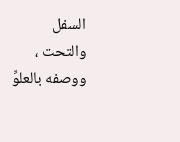السفل والتحت ، ووصفه بالعلوِّ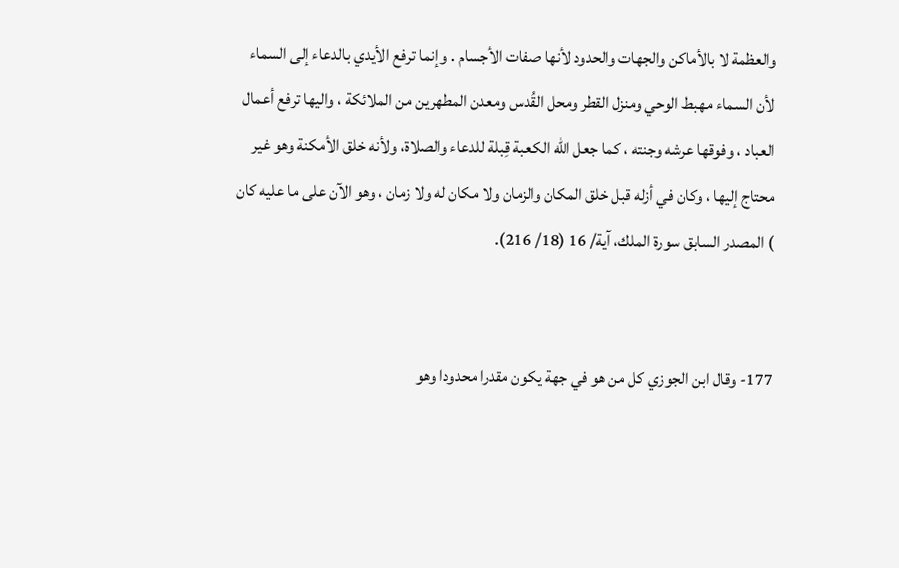والعظمة لا بالأماكن والجهات والحدود لأنها صفات الأجسام . وإنما ترفع الأيدي بالدعاء إلى السماء لأن السماء مهبط الوحي ومنزل القطر ومحل القُدس ومعدن المطهرين من الملائكة ، واليها ترفع أعمال العباد ، وفوقها عرشه وجنته ، كما جعل الله الكعبة قِبلة للدعاء والصلاة، ولأنه خلق الأمكنة وهو غير محتاج إليها ، وكان في أزله قبل خلق المكان والزمان ولا مكان له ولا زمان ، وهو الآن على ما عليه كان ) المصدر السابق سورة الملك، آية/ 16 (18/ 216).


177- وقال ابن الجوزي كل من هو في جهة يكون مقدرا محدودا وهو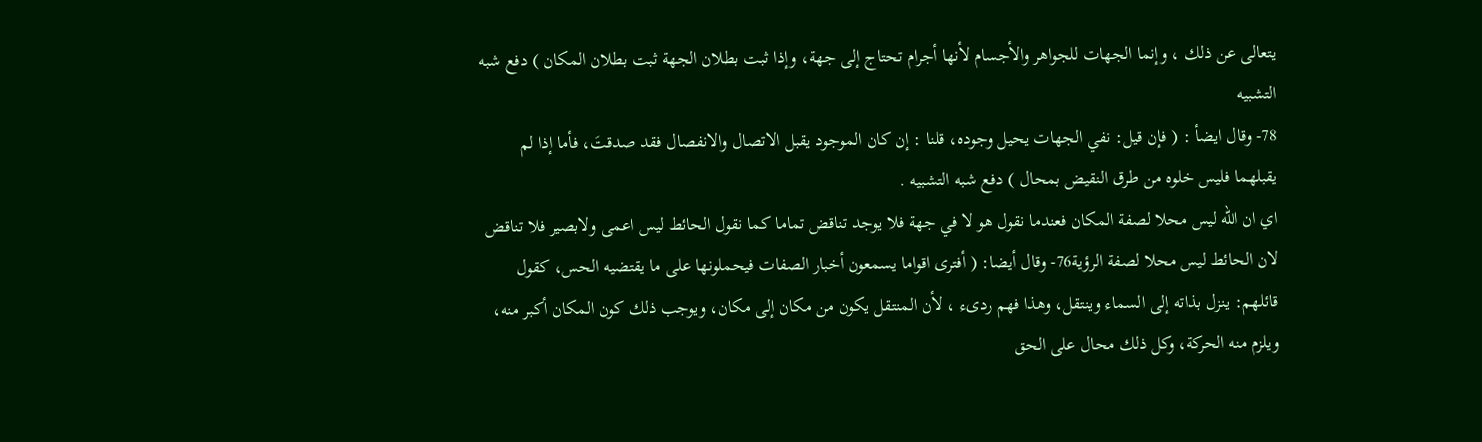يتعالى عن ذلك ، وإنما الجهات للجواهر والأجسام لأنها أجرام تحتاج إلى جهة، وإذا ثبت بطلان الجهة ثبت بطلان المكان ) دفع شبه التشبيه
78- وقال ايضأ : ( فإن قيل: نفي الجهات يحيل وجوده، قلنا : إن كان الموجود يقبل الاتصال والانفصال فقد صدقتَ، فأما إذا لم يقبلهما فليس خلوه من طرق النقيض بمحال ) دفع شبه التشبيه .
اي ان الله ليس محلا لصفة المكان فعندما نقول هو لا في جهة فلا يوجد تناقض تماما كما نقول الحائط ليس اعمى ولابصير فلا تناقض لان الحائط ليس محلا لصفة الرؤية76- وقال أيضا: ( أفترى اقواما يسمعون أخبار الصفات فيحملونها على ما يقتضيه الحس، كقول قائلهم: ينزل بذاته إلى السماء وينتقل، وهذا فهم ردىء ، لأن المنتقل يكون من مكان إلى مكان، ويوجب ذلك كون المكان أكبر منه، ويلزم منه الحركة، وكل ذلك محال على الحق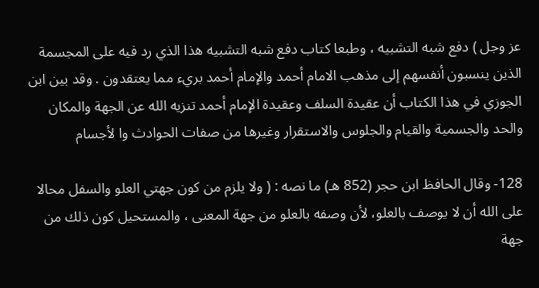عز وجل ) دفع شبه التشبيه ، وطبعا كتاب دفع شبه التشبيه هذا الذي رد فيه على المجسمة الذين ينسبون أنفسهم إلى مذهب الامام أحمد والإمام أحمد بريء مما يعتقدون . وقد بين ابن الجوزي في هذا الكتاب أن عقيدة السلف وعقيدة الإمام أحمد تنزيه الله عن الجهة والمكان والحد والجسمية والقيام والجلوس والاستقرار وغيرها من صفات الحوادث وا لأجسام

128- وقال الحافظ ابن حجر (852 هـ) ما نصه : ( ولا يلزم من كون جهتي العلو والسفل محالا على الله أن لا يوصف بالعلو، لأن وصفه بالعلو من جهة المعنى ، والمستحيل كون ذلك من جهة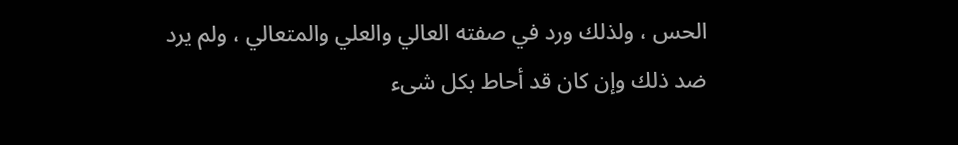الحس ، ولذلك ورد في صفته العالي والعلي والمتعالي ، ولم يرد ضد ذلك وإن كان قد أحاط بكل شىء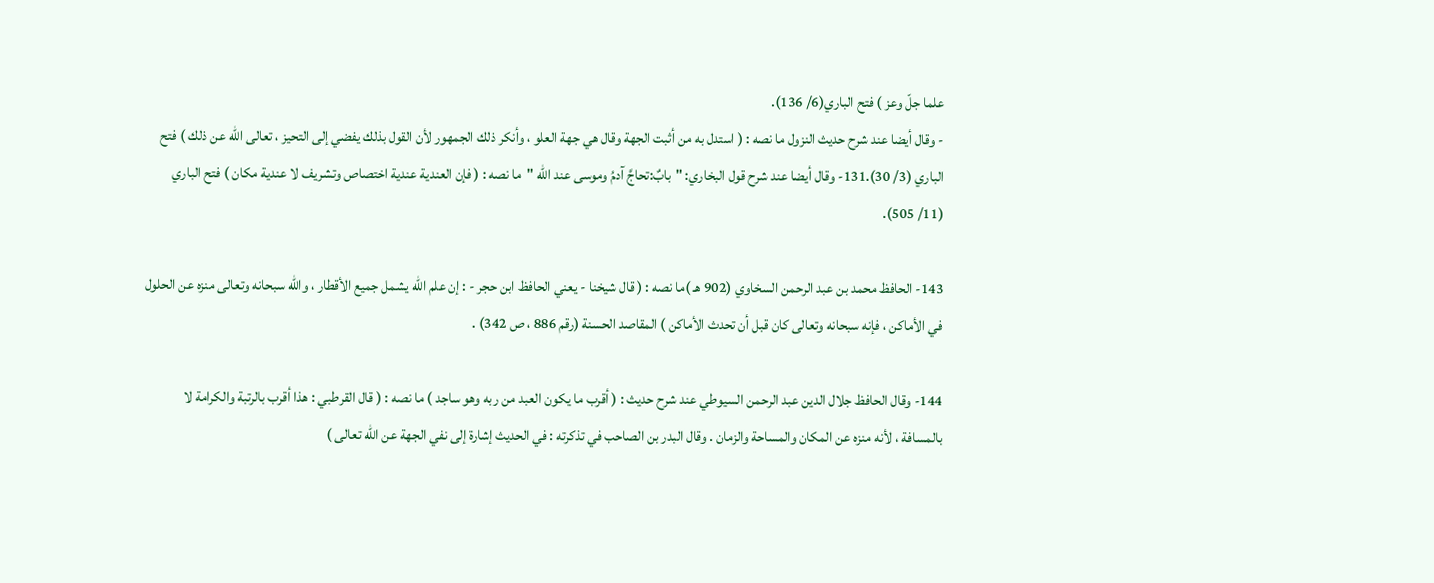علما جلّ وعز ) فتح الباري(6/ 136).
- وقال أيضا عند شرح حديث النزول ما نصه : ( استدل به من أثبت الجهة وقال هي جهة العلو ، وأنكر ذلك الجمهور لأن القول بذلك يفضي إلى التحيز ، تعالى الله عن ذلك ) فتح الباري (3/ 30).131- وقال أيضا عند شرح قول البخاري: "بابٌ:تحاجَّ آدمُ وموسى عند الله "ما نصه : ( فإن العندية عندية اختصاص وتشريف لا عندية مكان ) فتح الباري (11/ 505).

143- الحافظ محمد بن عبد الرحمن السخاوي (902 هـ )ما نصه : ( قال شيخنا - يعني الحافظ ابن حجر - : إن علم الله يشمل جميع الأقطار ، والله سبحانه وتعالى منزه عن الحلول في الأماكن ، فإنه سبحانه وتعالى كان قبل أن تحدث الأماكن ) المقاصد الحسنة (رقم 886 ، ص 342) .

144- وقال الحافظ جلال الدين عبد الرحمن السيوطي عند شرح حديث : ( أقرب ما يكون العبد من ربه وهو ساجد ) ما نصه : ( قال القرطبي : هذا أقرب بالرتبة والكرامة لا بالمسافة ، لأنه منزه عن المكان والمساحة والزمان . وقال البدر بن الصاحب في تذكرته : في الحديث إشارة إلى نفي الجهة عن الله تعالى )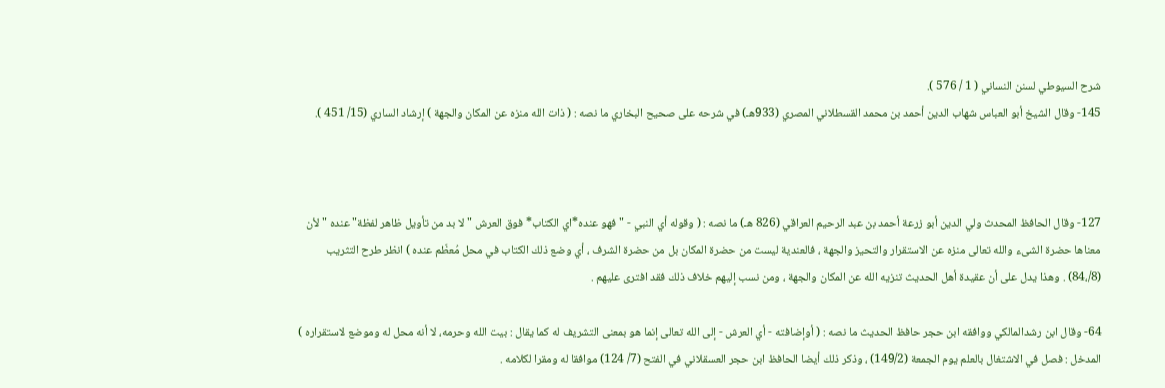شرح السيوطي لسنن النساني ( 1 / 576 ).
145- وقال الشيخ أبو العباس شهاب الدين أحمد بن محمد القسطلاني المصري (933هـ) في شرحه على صحيح البخاري ما نصه : ( ذات الله منزه عن المكان والجهة ) إرشاد الساري (15/ 451 ).



127- وقال الحافظ المحدث ولي الدين أبو زرعة أحمد بن عبد الرحيم العراقي (826 هـ) ما نصه : ( وقوله أي النبي - "فهو عنده*اي الكتاب* فوق العرش " لا بد من تأويل ظاهر لفظة" عنده " لأن معناها حضرة الشىء والله تعالى منزه عن الاستقرار والتحيز والجهة ، فالعندية ليست من حضرة المكان بل من حضرة الشرف ، أي وضع ذلك الكتاب في محل مُعظّم عنده ) انظر طرح التثريب (8/،84) . وهذا يدل على أن عقيدة أهل الحديث تنزيه الله عن المكان والجهة ، ومن نسب إليهم خلاف ذلك فقد افترى عليهم .

64- وقال ابن رشدالمالكي ووافقه ابن حجر حافظ الحديث ما نصه : ( أوإضافته - أي العرش - إلى الله تعالى إنما هو بمعنى التشريف له كما يقال : بيت الله وحرمه، لا أنه محل له وموضع لاستقراره ) المدخل : فصل في الاشتغال بالعلم يوم الجمعة (149/2) ، وذكر ذلك أيضا الحافظ ابن حجر العسقلاني في الفتح (7/ 124) موافقا له ومقرا لكلامه .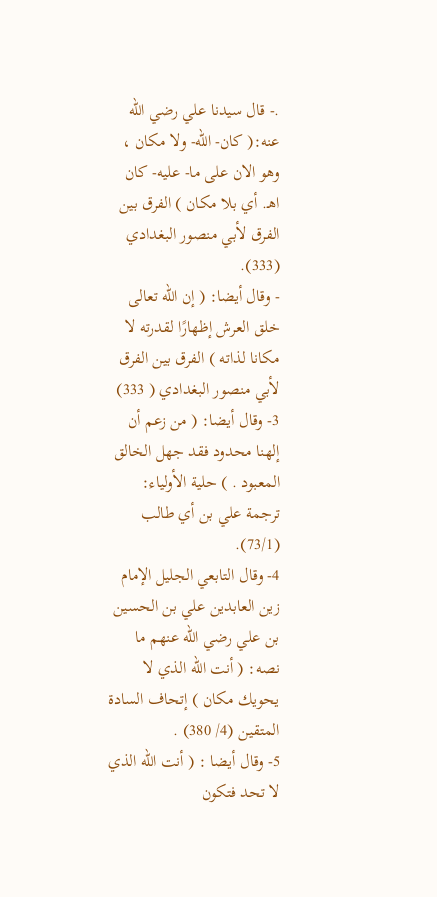.- قال سيدنا علي رضي الله عنه:( كان- الله- ولا مكان ، وهو الان على ما- عليه- كان اهـ. أي بلا مكان ) الفرق بين الفرق لأبي منصور البغدادي (333).
- وقال أيضا: ( إن الله تعالى خلق العرش إظهارًا لقدرته لا مكانا لذاته ) الفرق بين الفرق لأبي منصور البغدادي ( 333)
3- وقال أيضا: ( من زعم أن إلهنا محدود فقد جهل الخالق المعبود . ) حلية الأولياء: ترجمة علي بن أي طالب (73/1).
4- وقال التابعي الجليل الإمام زين العابدين علي بن الحسين بن علي رضي الله عنهم ما نصه: ( أنت الله الذي لا يحويك مكان ) إتحاف السادة المتقين (4/ 380) .
5- وقال أيضا : ( أنت الله الذي لا تحد فتكون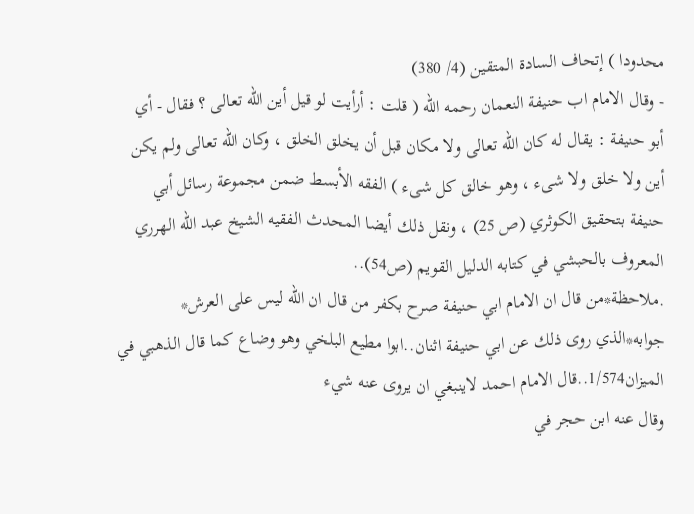محدودا ) إتحاف السادة المتقين (4/ 380)
- وقال الامام اب حنيفة النعمان رحمه الله ( قلت : أرأيت لو قيل أين الله تعالى ؟ فقال - أي أبو حنيفة : يقال له كان الله تعالى ولا مكان قبل أن يخلق الخلق ، وكان الله تعالى ولم يكن أين ولا خلق ولا شىء ، وهو خالق كل شىء ) الفقه الأبسط ضمن مجموعة رسائل أبي حنيفة بتحقيق الكوثري (ص 25) ، ونقل ذلك أيضا المحدث الفقيه الشيخ عبد الله الهرري المعروف بالحبشي في كتابه الدليل القويم (ص54)..
.ملاحظة*من قال ان الامام ابي حنيفة صرح بكفر من قال ان الله ليس على العرش*
جوابه*الذي روى ذلك عن ابي حنيفة اثنان..ابوا مطيع البلخي وهو وضاع كما قال الذهبي في الميزان1/574..قال الامام احمد لاينبغي ان يروى عنه شيء
وقال عنه ابن حجر في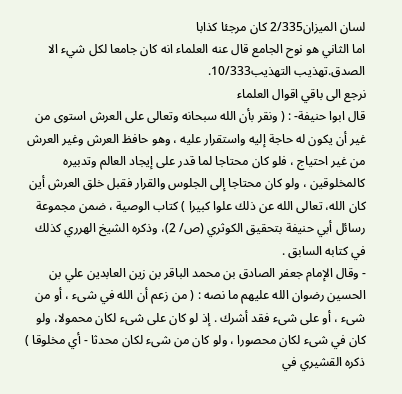لسان الميزان2/335 كان مرجئا كذابا
اما الثاني هو نوح الجامع قال عنه العلماء انه كان جامعا لكل شيء الا الصدق.تهذيب التهذيب10/333.
نرجع الى باقي اقوال العلماء
قال ابوا حنيفة- : ( ونقر بأن الله سبحانه وتعالى على العرش استوى من غير أن يكون له حاجة إليه واستقرار عليه ، وهو حافظ العرش وغير العرش من غير احتياج ، فلو كان محتاجا لما قدر على إيجاد العالم وتدبيره كالمخلوقين ، ولو كان محتاجا إلى الجلوس والقرار فقبل خلق العرش أين كان الله، تعالى الله عن ذلك علوا كبيرا ) كتاب الوصية ، ضمن مجموعة رسائل أبي حنيفة بتحقيق الكوثري (ص/ 2)، وذكره الشيخ الهرري كذلك في كتابه السابق .
- وقال الإمام جعفر الصادق بن محمد الباقر بن زين العابدين علي بن الحسين رضوان الله عليهم ما نصه : ( من زعم أن الله في شىء ، أو من شىء ، أو على شىء فقد أشرك . إذ لو كان على شىء لكان محمولا، ولو كان في شىء لكان محصورا ، ولو كان من شىء لكان محدثا - أي مخلوقا ) ذكره القشيري في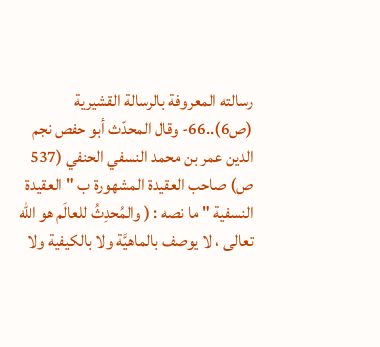رسالته المعروفة بالرسالة القشيرية (ص6)..66- وقال المحدّث أبو حفص نجم الدين عمر بن محمد النسفي الحنفي (537 ص) صاحب العقيدة المشهورة ب "العقيدة النسفية " ما نصه : ( والمُحدِثُ للعالَم هو الله تعالى ، لا يوصف بالماهيَّة ولا بالكيفية ولا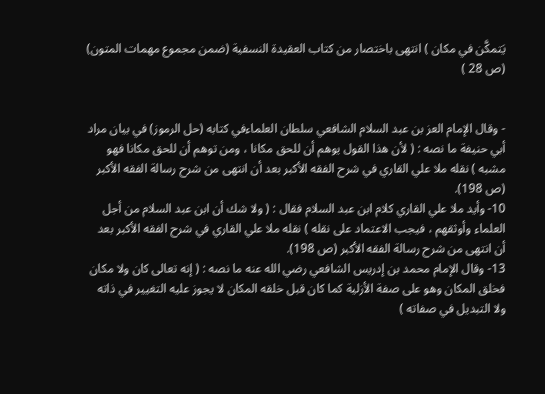يَتمكَّن في مكان ) انتهى باختصار من كتاب العقيدة النسفية (ضمن مجموع مهمات المتون) (ص 28 )


- وقال الإمام العز بن عبد السلام الشافعي سلطان العلماءفي كتابه (حل الرموز) في بيان مراد أبي حنيفة ما نصه : ( لأن هذا القول يوهم أن للحق مكانا ، ومن توهم أن للحق مكانا فهو مشبه ) نقله ملا علي القاري في شرح الفقه الأكبر بعد أن انتهى من شرح رسالة الفقه الأكبر (ص 198).
10- وأيد ملا علي القاري كلام ابن عبد السلام فقال : ( ولا شك أن ابن عبد السلام من أجل العلماء وأوثقهم ، فيجب الاعتماد على نقله ) نقله ملا علي القاري في شرح الفقه الأكبر بعد أن انتهى من شرح رسالة الفقه الأكبر (ص 198).
13- وقال الإمام محمد بن إدريس الشافعي رضي الله عنه ما نصه : ( إنه تعالى كان ولا مكان فخلق المكان وهو على صفة الأزلية كما كان قبل خلقه المكان لا يجوز عليه التغيير في ذاته ولا التبديل في صفاته )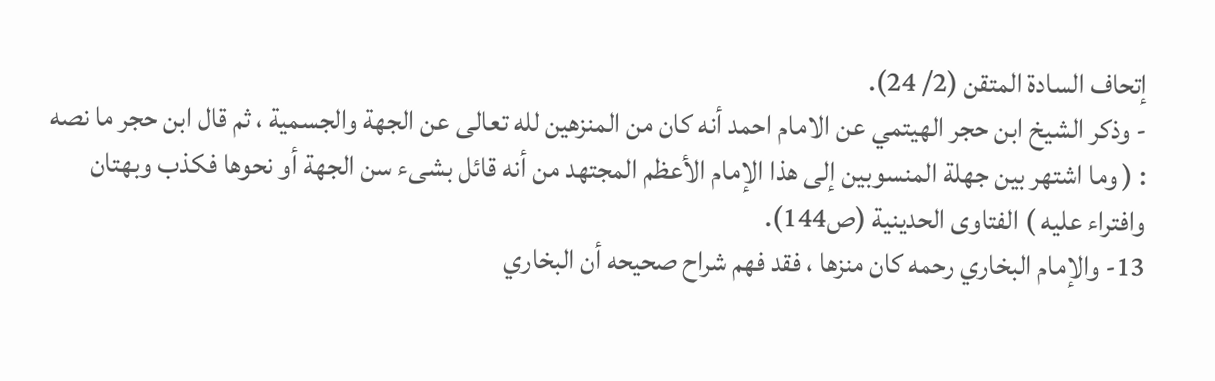إتحاف السادة المتقن (2/ 24).
- وذكر الشيخ ابن حجر الهيتمي عن الامام احمد أنه كان من المنزهين لله تعالى عن الجهة والجسمية ، ثم قال ابن حجر ما نصه : ( وما اشتهر بين جهلة المنسوبين إلى هذا الإمام الأعظم المجتهد من أنه قائل بشىء سن الجهة أو نحوها فكذب وبهتان وافتراء عليه ) الفتاوى الحدينية (ص144).
13- والإمام البخاري رحمه كان منزها ، فقد فهم شراح صحيحه أن البخاري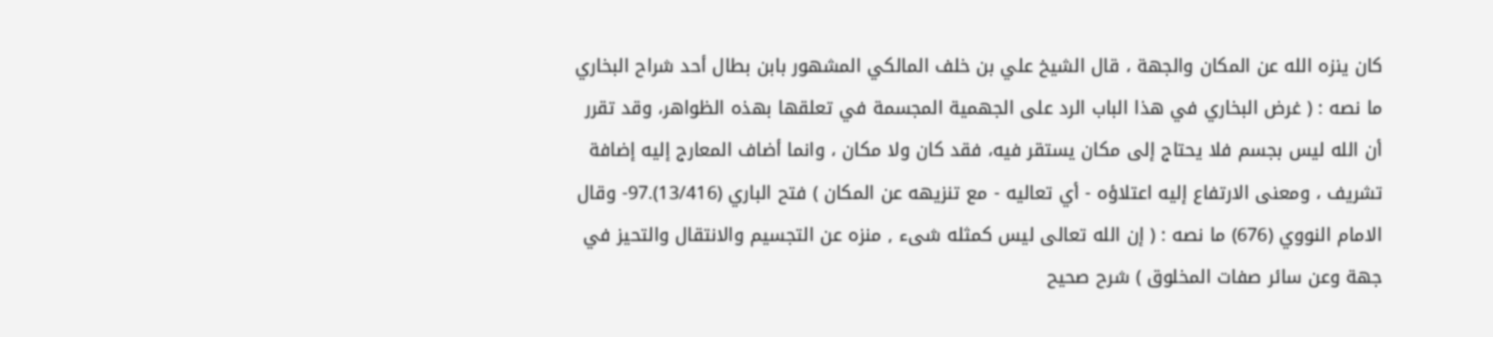كان ينزه الله عن المكان والجهة ، قال الشيخ علي بن خلف المالكي المشهور بابن بطال أحد شراح البخاري ما نصه : ( غرض البخاري في هذا الباب الرد على الجهمية المجسمة في تعلقها بهذه الظواهر، وقد تقرر أن الله ليس بجسم فلا يحتاج إلى مكان يستقر فيه، فقد كان ولا مكان ، وانما أضاف المعارج إليه إضافة تشريف ، ومعنى الارتفاع إليه اعتلاؤه - أي تعاليه - مع تنزيهه عن المكان ) فتح الباري (13/416).97- وقال الامام النووي (676) ما نصه : ( إن الله تعالى ليس كمثله شىء , منزه عن التجسيم والانتقال والتحيز في جهة وعن سائر صفات المخلوق ) شرح صحيح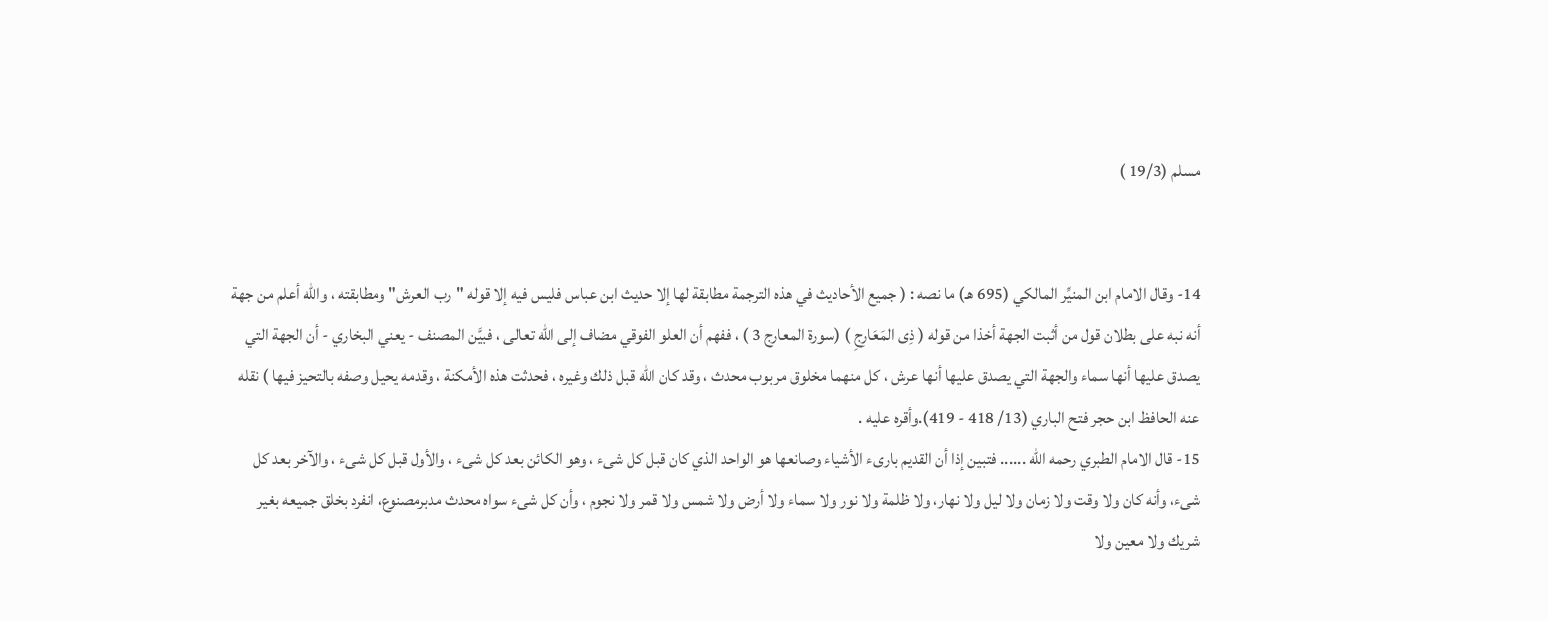مسلم (19/3 )


14- وقال الامام ابن المنيِّر المالكي (695 هـ) ما نصه : ( جميع الأحاديث في هذه الترجمة مطابقة لها إلا حديث ابن عباس فليس فيه إلا قوله "رب العرش" ومطابقته ، والله أعلم من جهة أنه نبه على بطلان قول من أثبت الجهة أخذا من قوله ( ذِى المَعَارِجِ ) (سورة المعارج 3 ) ، ففهم أن العلو الفوقي مضاف إلى الله تعالى ، فبيَّن المصنف - يعني البخاري - أن الجهة التي يصدق عليها أنها سماء والجهة التي يصدق عليها أنها عرش ، كل منهما مخلوق مربوب محدث ، وقد كان الله قبل ذلك وغيره ، فحدثت هذه الأمكنة ، وقدمه يحيل وصفه بالتحيز فيها ) نقله عنه الحافظ ابن حجر فتح الباري (13/ 418 - 419).وأقره عليه .
15- قال الامام الطبري رحمه الله ...... فتبين إذا أن القديم بارىء الأشياء وصانعها هو الواحد الذي كان قبل كل شىء ، وهو الكائن بعد كل شىء ، والأول قبل كل شىء ، والآخر بعد كل شىء، وأنه كان ولا وقت ولا زمان ولا ليل ولا نهار، ولا ظلمة ولا نور ولا سماء ولا أرض ولا شمس ولا قمر ولا نجوم ، وأن كل شىء سواه محدث مدبرمصنوع، انفرد بخلق جميعه بغير شريك ولا معين ولا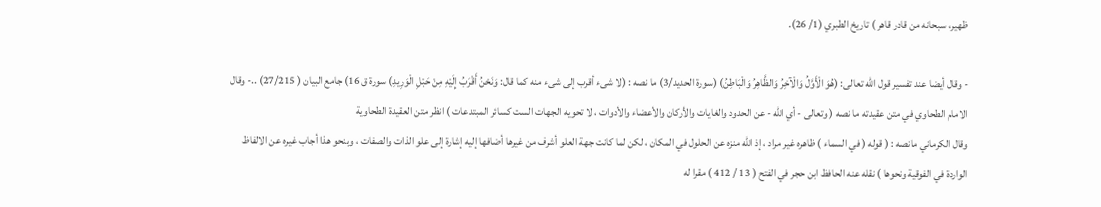ظهير، سبحانه من قادر قاهر ) تاريخ الطبري (1/ 26).

- وقال أيضا عند تفسير قول الله تعالى: (هُوَ الْأَوَّلُ وَالْآخِرُ وَالظَّاهِرُ وَالْبَاطِنُ) (سورة الحديد/3) ما نصه : (لا شىء أقرب إلى شىء منه كما قال: وَنَحْنُ أَقْرَبُ إِلَيْهِ مِنْ حَبْلِ الْوَرِيدِ) سورة ق 16) جامع البيان ( 27/215) ..- وقال الامام الطحاوي في متن عقيدته ما نصه ( وتعالى - أي الله - عن الحدود والغايات والأركان والأعضاء والأدوات ، لا تحويه الجهات الست كسائر المبتدعات ) انظر متن العقيدة الطحاوية
وقال الكرماني مانصه : ( قوله ( في السماء ) ظاهره غير مراد ، إذ الله منزه عن الحلول في المكان ، لكن لما كانت جهة العلو أشرف من غيرها أضافها إليه إشارة إلى علو الذات والصفات ، وبنحو هذا أجاب غيره عن الالفاظ الواردة في الفوقية ونحوها ) نقله عنه الحافظ ابن حجر في الفتح ( 13 / 412 ) مقرا له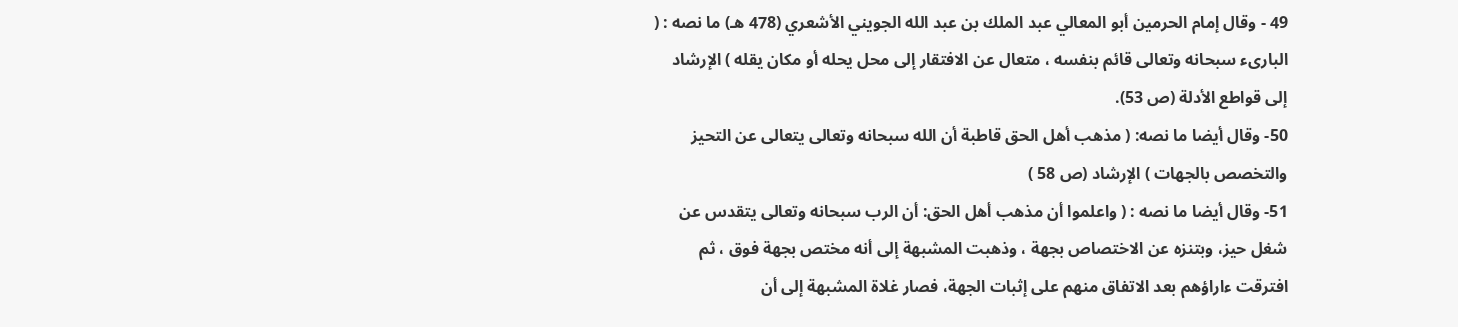49 - وقال إمام الحرمين أبو المعالي عبد الملك بن عبد الله الجويني الأشعري (478 هـ) ما نصه : ( البارىء سبحانه وتعالى قائم بنفسه ، متعال عن الافتقار إلى محل يحله أو مكان يقله ) الإرشاد إلى قواطع الأدلة (ص 53).
50- وقال أيضا ما نصه: ( مذهب أهل الحق قاطبة أن الله سبحانه وتعالى يتعالى عن التحيز والتخصص بالجهات ) الإرشاد (ص 58 )
51- وقال أيضا ما نصه : ( واعلموا أن مذهب أهل الحق: أن الرب سبحانه وتعالى يتقدس عن شغل حيز، وبتنزه عن الاختصاص بجهة ، وذهبت المشبهة إلى أنه مختص بجهة فوق ، ثم افترقت ءاراؤهم بعد الاتفاق منهم على إثبات الجهة، فصار غلاة المشبهة إلى أن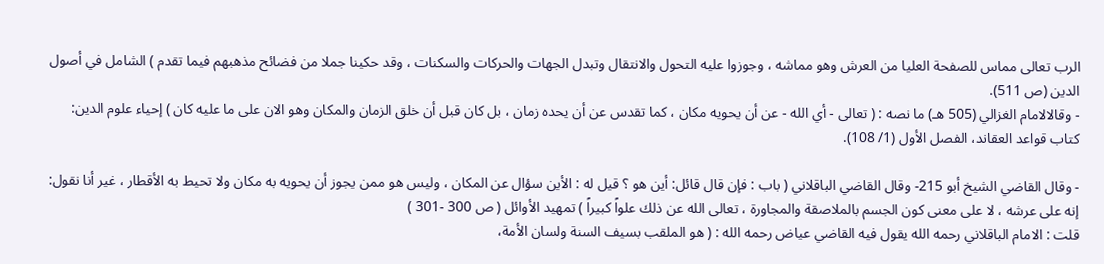الرب تعالى مماس للصفحة العليا من العرش وهو مماشه ، وجوزوا عليه التحول والانتقال وتبدل الجهات والحركات والسكنات ، وقد حكينا جملا من فضائح مذهبهم فيما تقدم ) الشامل في أصول الدين (ص 511).
- وقالالامام الغزالي (505 هـ) ما نصه : ( تعالى - أي الله - عن أن يحويه مكان ، كما تقدس عن أن يحده زمان ، بل كان قبل أن خلق الزمان والمكان وهو الان على ما عليه كان ) إحياء علوم الدين: كتاب قواعد العقاند، الفصل الأول (1/ 108).

- وقال القاضي الشيخ أبو 215- وقال القاضي الباقلاني ( باب : فإن قال قائل: أين هو ؟ قيل له : الأين سؤال عن المكان ، وليس هو ممن يجوز أن يحويه به مكان ولا تحيط به الأقطار ، غير أنا نقول: إنه على عرشه ، لا على معنى كون الجسم بالملاصقة والمجاورة ، تعالى الله عن ذلك علواً كبيراً ) تمهيد الأوائل ( ص 300 -301 )
قلت : الامام الباقلاني رحمه الله يقول فيه القاضي عياض رحمه الله : ( هو الملقب بسيف السنة ولسان الأمة،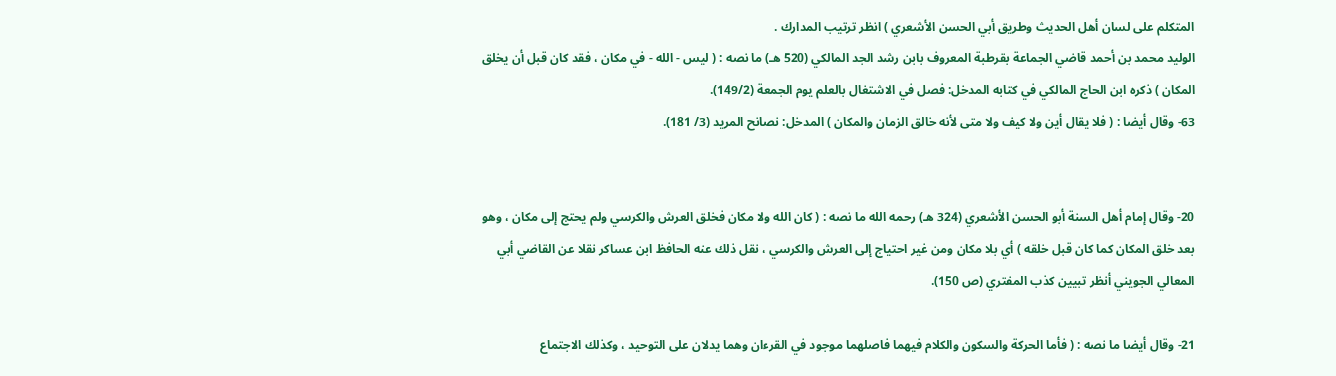المتكلم على لسان أهل الحديث وطريق أبي الحسن الأشعري ) انظر ترتيب المدارك .
الوليد محمد بن أحمد قاضي الجماعة بقرطبة المعروف بابن رشد الجد المالكي (520 هـ) ما نصه : ( ليس - الله - في مكان ، فقد كان قبل أن يخلق المكان ) ذكره ابن الحاج المالكي في كتابه المدخل: فصل في الاشتغال بالعلم يوم الجمعة (149/2).
63- وقال أيضا : ( فلا يقال أين ولا كيف ولا متى لأنه خالق الزمان والمكان ) المدخل: نصانح المريد (3/ 181).


20- وقال إمام أهل السنة أبو الحسن الأشعري (324 هـ) رحمه الله ما نصه : ( كان الله ولا مكان فخلق العرش والكرسي ولم يحتج إلى مكان ، وهو بعد خلق المكان كما كان قبل خلقه ) أي بلا مكان ومن غير احتياج إلى العرش والكرسي ، نقل ذلك عنه الحافظ ابن عساكر نقلا عن القاضي أبي المعالي الجويني أنظر تبيين كذب المفتري (ص 150).

21- وقال أيضا ما نصه : ( فأما الحركة والسكون والكلام فيهما فاصلهما موجود في القرءان وهما يدلان على التوحيد ، وكذلك الاجتماع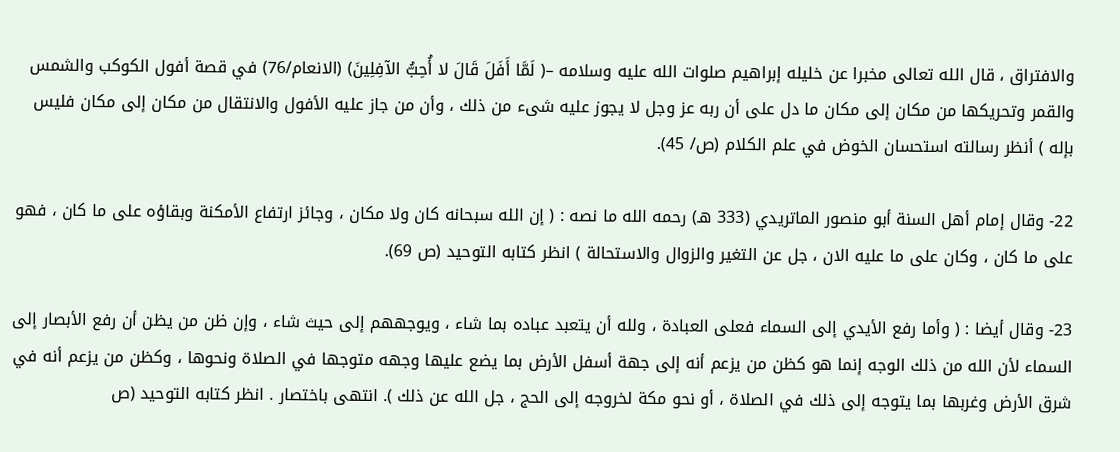والافتراق ، قال الله تعالى مخبرا عن خليله إبراهيم صلوات الله عليه وسلامه –( لَمَّا أَفَلَ قَالَ لا أُحِبُّ الآفِلِينَ) (الانعام/76) في قصة أفول الكوكب والشمس والقمر وتحريكها من مكان إلى مكان ما دل على أن ربه عز وجل لا يجوز عليه شىء من ذلك ، وأن من جاز عليه الأفول والانتقال من مكان إلى مكان فليس بإله ) أنظر رسالته استحسان الخوض في علم الكلام (ص/ 45).

22- وقال إمام أهل السنة أبو منصور الماتريدي (333 هـ) رحمه الله ما نصه : ( إن الله سبحانه كان ولا مكان ، وجائز ارتفاع الأمكنة وبقاؤه على ما كان ، فهو على ما كان ، وكان على ما عليه الان ، جل عن التغير والزوال والاستحالة ) انظر كتابه التوحيد (ص 69).

23- وقال أيضا : ( وأما رفع الأيدي إلى السماء فعلى العبادة ، ولله أن يتعبد عباده بما شاء ، ويوجههم إلى حيث شاء ، وإن ظن من يظن أن رفع الأبصار إلى السماء لأن الله من ذلك الوجه إنما هو كظن من يزعم أنه إلى جهة أسفل الأرض بما يضع عليها وجهه متوجها في الصلاة ونحوها ، وكظن من يزعم أنه في شرق الأرض وغربها بما يتوجه إلى ذلك في الصلاة ، أو نحو مكة لخروجه إلى الحج ، جل الله عن ذلك ). انتهى باختصار . انظر كتابه التوحيد (ص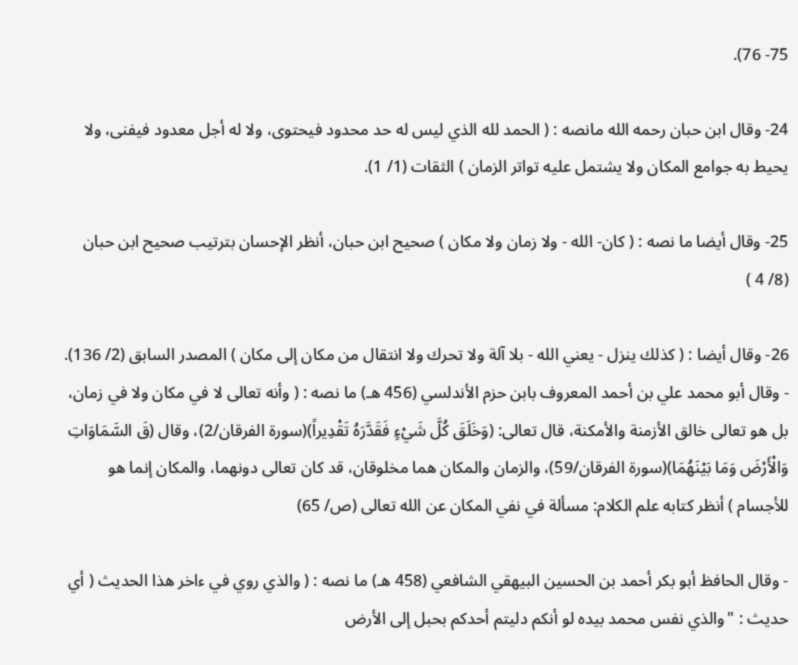75- 76).

24- وقال ابن حبان رحمه الله مانصه : ( الحمد لله الذي ليس له حد محدود فيحتوى، ولا له أجل معدود فيفنى، ولا يحيط به جوامع المكان ولا يشتمل عليه تواتر الزمان ) الثقات (1/ 1).

25- وقال أيضا ما نصه : ( كان- الله - ولا زمان ولا مكان ) صحيح ابن حبان، أنظر الإحسان بترتيب صحيح ابن حبان (8/ 4 )

26- وقال أيضا : ( كذلك ينزل - يعني الله - بلا آلة ولا تحرك ولا انتقال من مكان إلى مكان ) المصدر السابق (2/ 136).
- وقال أبو محمد علي بن أحمد المعروف بابن حزم الأندلسي (456 هـ) ما نصه : ( وأنه تعالى لا في مكان ولا في زمان، بل هو تعالى خالق الأزمنة والأمكنة، قال تعالى: (وَخَلَقَ كُلَّ شَيْءٍ فَقَدَّرَهُ تَقْدِيراً)(سورة الفرقان/2)، وقال (قَ السَّمَاوَاتِ وَالْأَرْضَ وَمَا بَيْنَهُمَا)(سورة الفرقان/59)، والزمان والمكان هما مخلوقان، قد كان تعالى دونهما، والمكان إنما هو للأجسام ) أنظر كتابه علم الكلام: مسألة في نفي المكان عن الله تعالى (ص/ 65)

- وقال الحافظ أبو بكر أحمد بن الحسين البيهقي الشافعي (458 هـ) ما نصه : ( والذي روي في ءاخر هذا الحديث ( أي حديث : "والذي نفس محمد بيده لو أنكم دليتم أحدكم بحبل إلى الأرض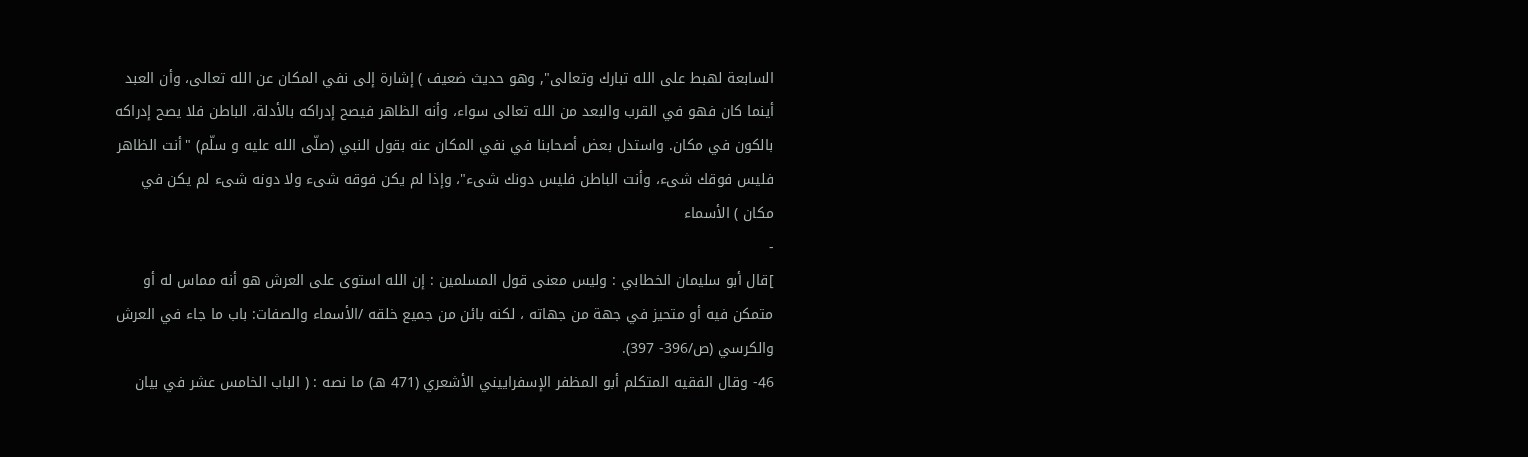السابعة لهبط على الله تبارك وتعالى", وهو حديث ضعيف ) إشارة إلى نفي المكان عن الله تعالى، وأن العبد أينما كان فهو في القرب والبعد من الله تعالى سواء، وأنه الظاهر فيصح إدراكه بالأدلة، الباطن فلا يصح إدراكه بالكون في مكان. واستدل بعض أصحابنا في نفي المكان عنه بقول النبي (صلّى الله عليه و سلّم) "أنت الظاهر فليس فوقك شىء، وأنت الباطن فليس دونك شىء"، وإذا لم يكن فوقه شىء ولا دونه شىء لم يكن في مكان ) الأسماء
-
]قال أبو سليمان الخطابي : وليس معنى قول المسلمين : إن الله استوى على العرش هو أنه مماس له أو متمكن فيه أو متحيز في جهة من جهاته ، لكنه بائن من جميع خلقه /الأسماء والصفات: باب ما جاء في العرش والكرسي (ص/396- 397).
46- وقال الفقيه المتكلم أبو المظفر الإسفراييني الأشعري (471 هـ) ما نصه : ( الباب الخامس عشر في بيان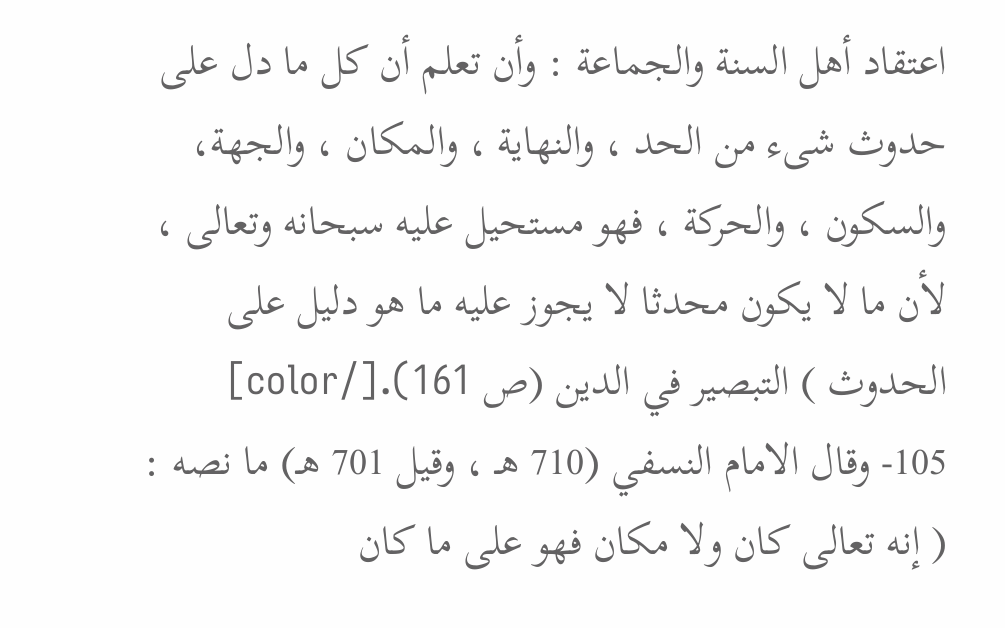اعتقاد أهل السنة والجماعة : وأن تعلم أن كل ما دل على حدوث شىء من الحد ، والنهاية ، والمكان ، والجهة، والسكون ، والحركة ، فهو مستحيل عليه سبحانه وتعالى ، لأن ما لا يكون محدثا لا يجوز عليه ما هو دليل على الحدوث ) التبصير في الدين (ص 161).[/color]
105- وقال الامام النسفي (710 هـ ، وقيل 701 هـ) ما نصه : ( إنه تعالى كان ولا مكان فهو على ما كان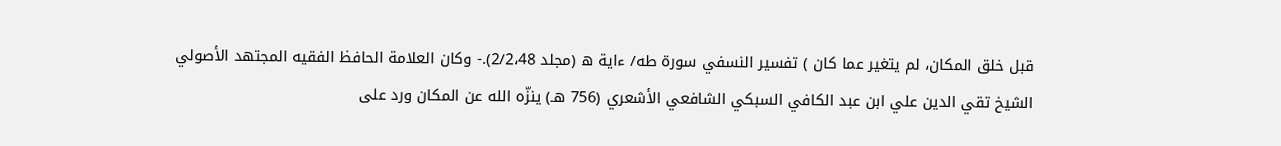قبل خلق المكان، لم يتغير عما كان ) تفسير النسفي سورة طه/ ءاية ه (مجلد 2/2،48).- وكان العلامة الحافظ الفقيه المجتهد الأصولي الشيخ تقي الدين علي ابن عبد الكافي السبكي الشافعي الأشعري (756 هـ) ينزّه الله عن المكان ورد على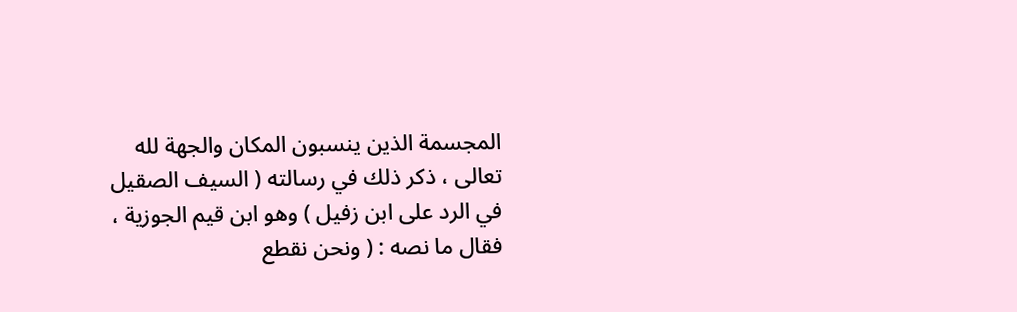المجسمة الذين ينسبون المكان والجهة لله تعالى ، ذكر ذلك في رسالته ( السيف الصقيل في الرد على ابن زفيل ) وهو ابن قيم الجوزية ، فقال ما نصه : ( ونحن نقطع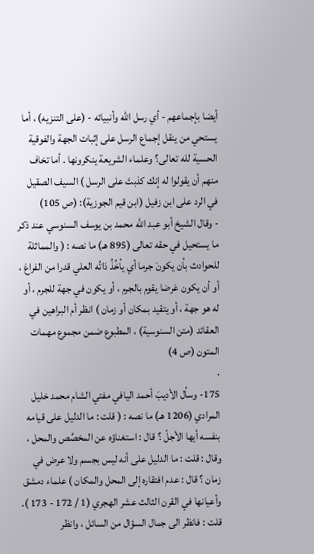أيضا بإجماعهم - أي رسل الله وأنبيائه - (على التنزيه) ، أما يستحي من ينقل إجماع الرسل على إثبات الجهة والفوقية الحسية لله تعالى؟ وعلماء الشريعة ينكرونها . أما تخاف منهم أن يقولوا له إنك كذبتَ على الرسل ) السيف الصقيل في الرد على ابن زفيل (ابن قيم الجوزية): (ص 105)
- وقال الشيخ أبو عبد الله محمد بن يوسف السنوسي عند ذكر ما يستحيل في حقه تعالى (895 هـ) ما نصه : ( والمماثلة للحوادث بأن يكونَ جرما أي يأخُذُ ذاتُه العلي قدرا من الفراغ ، أو أن يكون عَرضا يقوم بالجرم ، أو يكون في جهة للجرم ، أو له هو جهة ، أو يتقيد بمكان أو زمان ) انظر أم البراهين في العقائد (متن السنوسية) ، المطبوع ضمن مجموع مهمات المتون (ص 4)
.
175- وسأل الأديبَ أحمد اليافي مفتي الشام محمد خليل المرادي (1206 هـ) ما نصه : ( قلت : ما الدليل على قيامه بنفسه أيها الأجلّ ؟ قال : استغناؤه عن المخصِّص والمحل ، وقال : قلت : ما الدليل على أنه ليس بجسم ولا عرض في زمان ؟ قال : عدم افتقاره إلى المحل والمكان ) علماء دمشق وأعيانها في القرن الثالث عشر الهجري (1 / 172 - 173 ).
قلت : فانظر الى جمال السؤال من السائل ، وانظر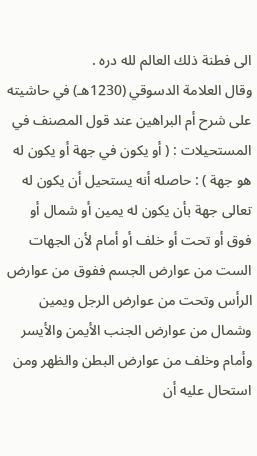الى فطنة ذلك العالم لله دره .
وقال العلامة الدسوقي (1230هـ) في حاشيته على شرح أم البراهين عند قول المصنف في المستحيلات : ( أو يكون في جهة أو يكون له هو جهة ) : حاصله أنه يستحيل أن يكون له تعالى جهة بأن يكون له يمين أو شمال أو فوق أو تحت أو خلف أو أمام لأن الجهات الست من عوارض الجسم ففوق من عوارض الرأس وتحت من عوارض الرجل ويمين وشمال من عوارض الجنب الأيمن والأيسر وأمام وخلف من عوارض البطن والظهر ومن استحال عليه أن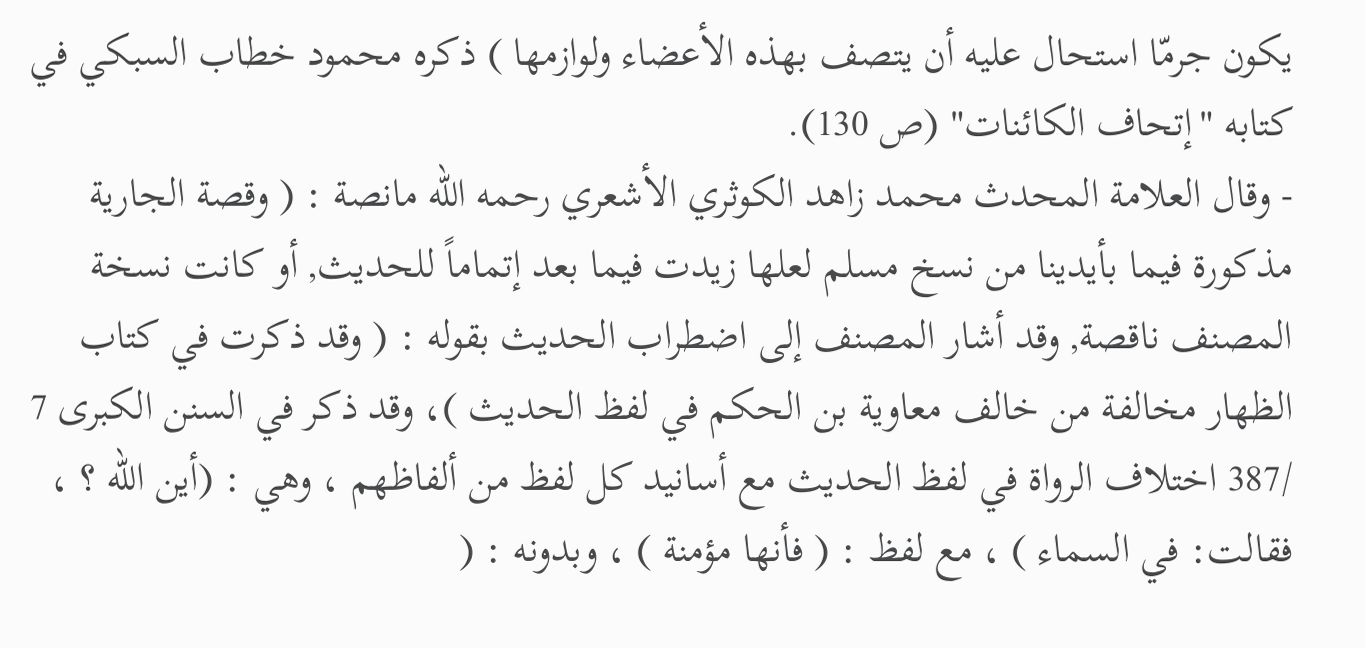يكون جرمّا استحال عليه أن يتصف بهذه الأعضاء ولوازمها ) ذكره محمود خطاب السبكي في كتابه "إتحاف الكائنات" (ص 130).
- وقال العلامة المحدث محمد زاهد الكوثري الأشعري رحمه الله مانصة : ( وقصة الجارية مذكورة فيما بأيدينا من نسخ مسلم لعلها زيدت فيما بعد إتماماً للحديث, أو كانت نسخة المصنف ناقصة, وقد أشار المصنف إلى اضطراب الحديث بقوله : ( وقد ذكرت في كتاب الظهار مخالفة من خالف معاوية بن الحكم في لفظ الحديث )، وقد ذكر في السنن الكبرى 7 /387 اختلاف الرواة في لفظ الحديث مع أسانيد كل لفظ من ألفاظهم ، وهي : (أين الله ؟ ، فقالت: في السماء ) ، مع لفظ : ( فأنها مؤمنة ) ، وبدونه : (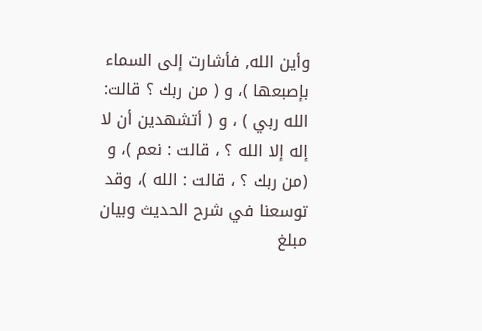وأين الله, فأشارت إلى السماء بإصبعها )، و ( من ربك ؟ قالت: الله ربي ) ، و ( أتشهدين أن لا إله إلا الله ؟ ، قالت : نعم )، و (من ربك ؟ ، قالت : الله )، وقد توسعنا في شرح الحديث وبيان مبلغ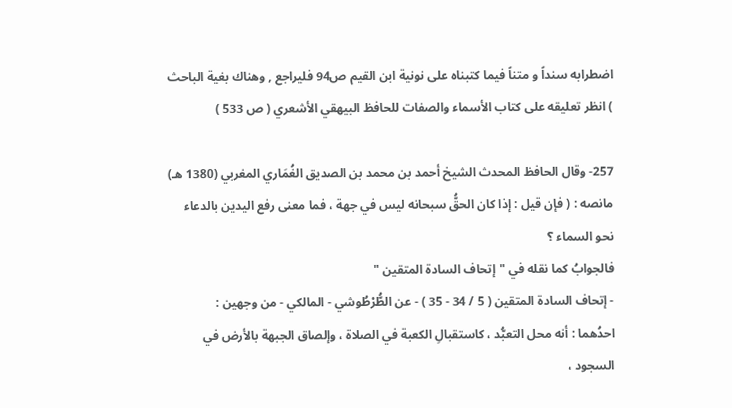اضطرابه سنداً و متناً فيما كتبناه على نونية ابن القيم ص94 فليراجع , وهناك بغية الباحث ) انظر تعليقه على كتاب الأسماء والصفات للحافظ البيهقي الأشعري ( ص 533 )

257- وقال الحافظ المحدث الشيخ أحمد بن محمد بن الصديق الغُمَاري المغربي (1380 هـ) مانصه : ( فإن قيل : إذا كان الحقُّ سبحانه ليس في جهة ، فما معنى رفع اليدين بالدعاء نحو السماء ؟
فالجوابُ كما نقله في "إتحاف السادة المتقين "
- إتحاف السادة المتقين ( 5 / 34 - 35 ) - عن الطُّرْطُوشي - المالكي - من وجهين :
احدُهما : أنه محل التعبُّد ، كاستقبالِ الكعبة في الصلاة ، وإلصاق الجبهة بالأرض في السجود ،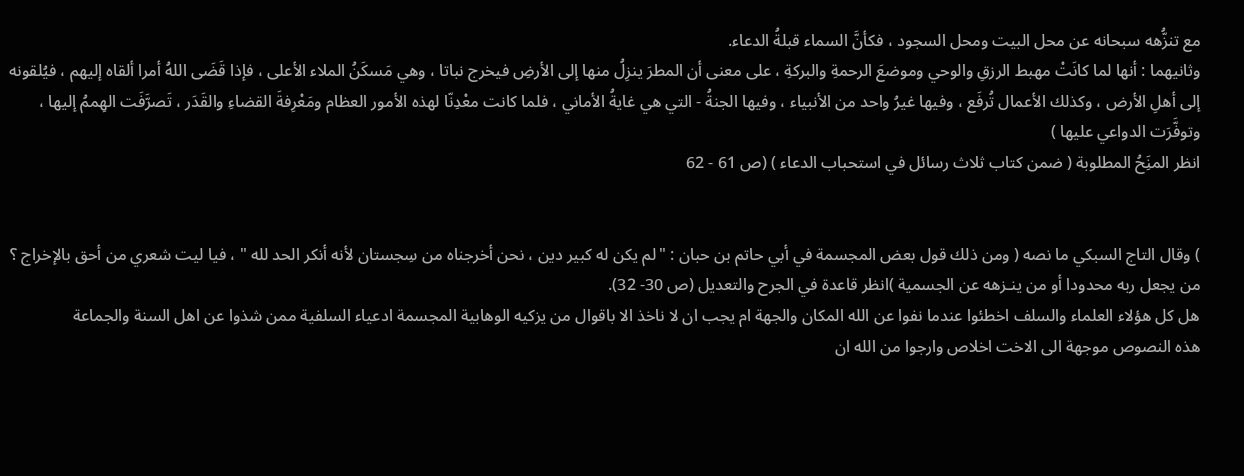مع تنزُّهه سبحانه عن محل البيت ومحل السجود ، فكأنَّ السماء قبلةُ الدعاء.
وثانيهما : أنها لما كانَتْ مهبط الرزقِ والوحي وموضعَ الرحمةِ والبركةِ ، على معنى أن المطرَ ينزِلُ منها إلى الأرضِ فيخرج نباتا ، وهي مَسكَنُ الملاء الأعلى ، فإذا قَضَى اللهُ أمرا ألقاه إليهم ، فيُلقونه إلى أهلِ الأرض ، وكذلك الأعمال تُرفَع ، وفيها غيرُ واحد من الأنبياء ، وفيها الجنةُ - التي هي غايةُ الأماني ، فلما كانت معْدِنّا لهذه الأمور العظام ومَعْرِفةَ القضاءِ والقَدَر ، تَصرَّفَت الهِممُ إليها ، وتوفَّرَت الدواعي عليها )
انظر المنَِحُ المطلوبة ( ضمن كتاب ثلاث رسائل في استحباب الدعاء ) (ص 61 - 62


) وقال التاج السبكي ما نصه ( ومن ذلك قول بعض المجسمة في أبي حاتم بن حبان : "لم يكن له كبير دين ، نحن أخرجناه من سِجستان لأنه أنكر الحد لله " ، فيا ليت شعري من أحق بالإخراج ؟ من يجعل ربه محدودا أو من ينـزهه عن الجسمية )انظر قاعدة في الجرح والتعديل (ص 30- 32).
هل كل هؤلاء العلماء والسلف اخطئوا عندما نفوا عن الله المكان والجهة ام يجب ان لا ناخذ الا باقوال من يزكيه الوهابية المجسمة ادعياء السلفية ممن شذوا عن اهل السنة والجماعة
هذه النصوص موجهة الى الاخت اخلاص وارجوا من الله ان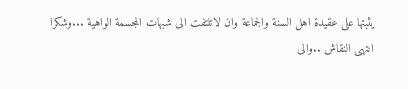يثبتها على عقيدة اهل السنة والجماعة وان لاتلتفت الى شبهات المجسمة الواهية ...وشكرا
انتهى النقاش ..والى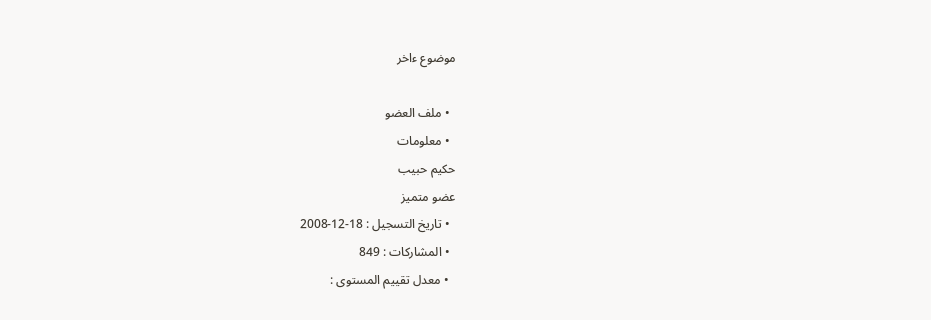موضوع ءاخر

  • ملف العضو
  • معلومات
حكيم حبيب
عضو متميز
  • تاريخ التسجيل : 18-12-2008
  • المشاركات : 849
  • معدل تقييم المستوى :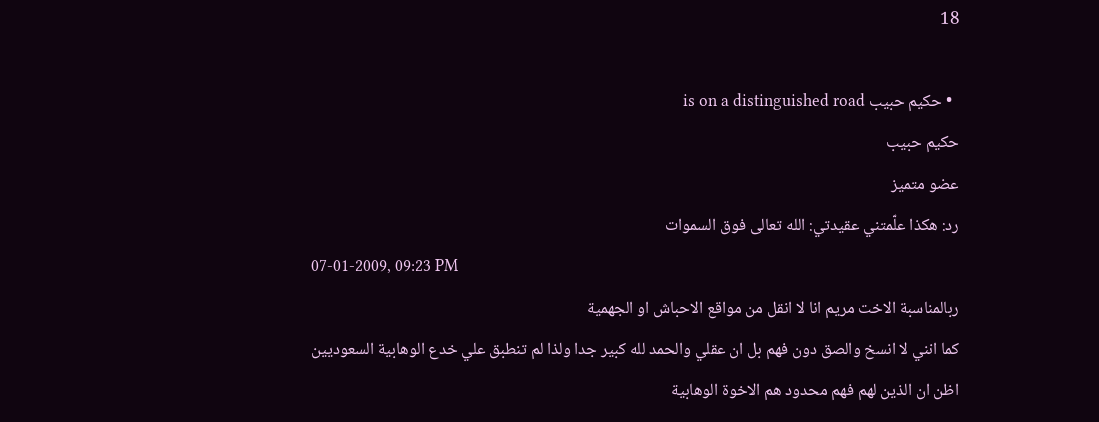18

  • حكيم حبيب is on a distinguished road
حكيم حبيب
عضو متميز
رد: هكذا علّمتني عقيدتي: الله تعالى فوق السموات
07-01-2009, 09:23 PM
ربالمناسبة الاخت مريم انا لا انقل من مواقع الاحباش او الجهمية
كما انني لا انسخ والصق دون فهم بل ان عقلي والحمد لله كبير جدا ولذا لم تنطبق علي خدع الوهابية السعوديين
اظن ان الذين لهم فهم محدود هم الاخوة الوهابية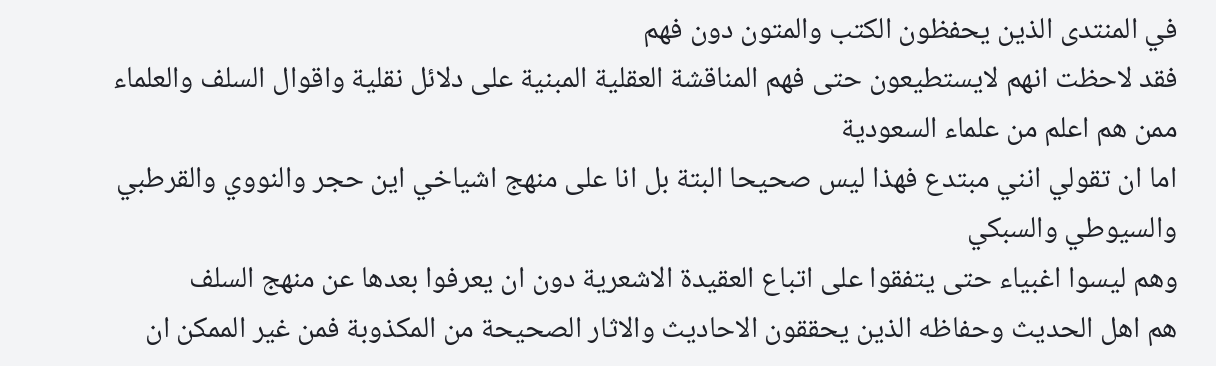في المنتدى الذين يحفظون الكتب والمتون دون فهم
فقد لاحظت انهم لايستطيعون حتى فهم المناقشة العقلية المبنية على دلائل نقلية واقوال السلف والعلماء ممن هم اعلم من علماء السعودية
اما ان تقولي انني مبتدع فهذا ليس صحيحا البتة بل انا على منهج اشياخي اين حجر والنووي والقرطبي والسيوطي والسبكي
وهم ليسوا اغبياء حتى يتفقوا على اتباع العقيدة الاشعرية دون ان يعرفوا بعدها عن منهج السلف
هم اهل الحديث وحفاظه الذين يحققون الاحاديث والاثار الصحيحة من المكذوبة فمن غير الممكن ان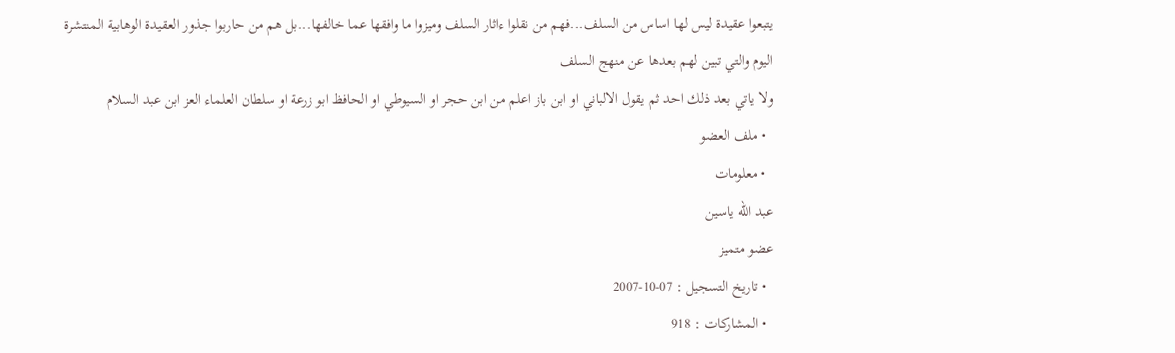يتبعوا عقيدة ليس لها اساس من السلف...فهم من نقلوا ءاثار السلف وميزوا ما وافقها عما خالفها...بل هم من حاربوا جذور العقيدة الوهابية المنتشرة اليوم والتي تبين لهم بعدها عن منهج السلف
ولا ياتي بعد ذلك احد ثم يقول الالباني او ابن باز اعلم من ابن حجر او السيوطي او الحافظ ابو زرعة او سلطان العلماء العز ابن عبد السلام
  • ملف العضو
  • معلومات
عبد الله ياسين
عضو متميز
  • تاريخ التسجيل : 07-10-2007
  • المشاركات : 918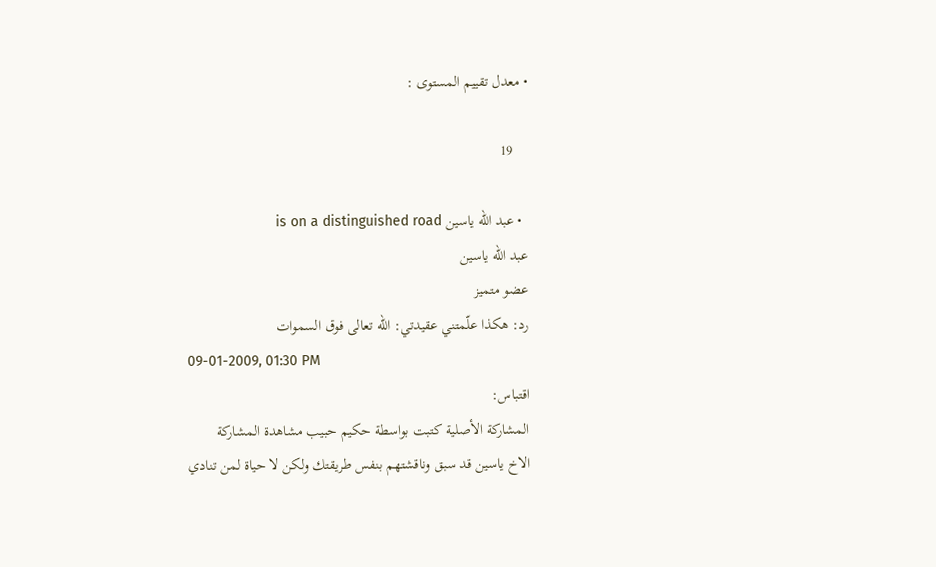• معدل تقييم المستوى :

    19

  • عبد الله ياسين is on a distinguished road
عبد الله ياسين
عضو متميز
رد: هكذا علّمتني عقيدتي: الله تعالى فوق السموات
09-01-2009, 01:30 PM
اقتباس:
المشاركة الأصلية كتبت بواسطة حكيم حبيب مشاهدة المشاركة
الاخ ياسين قد سبق وناقشتهم بنفس طريقتك ولكن لا حياة لمن تنادي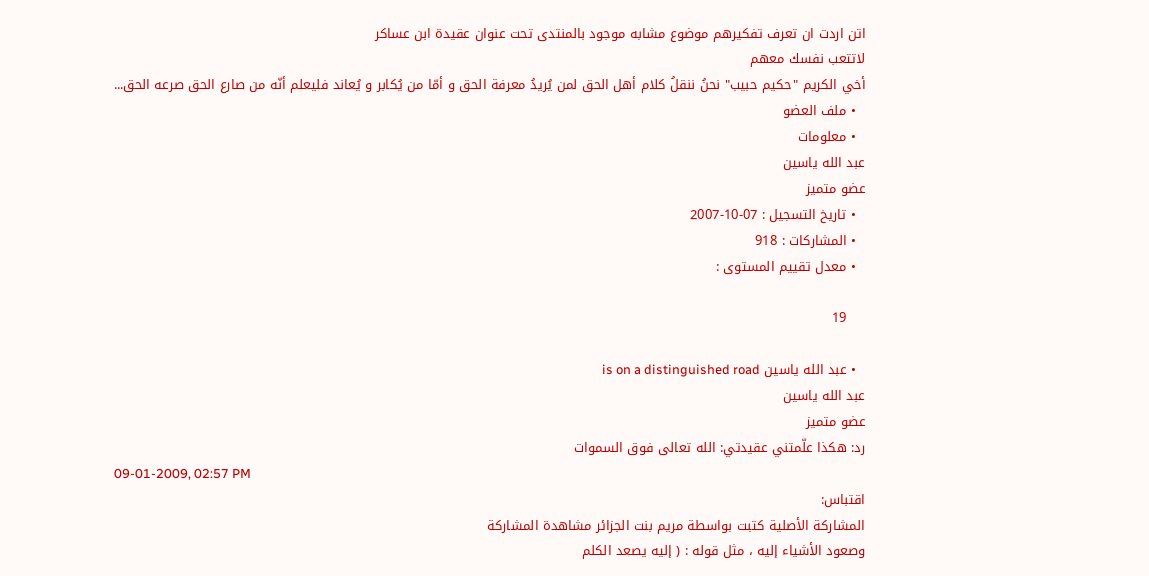اتن اردت ان تعرف تفكيرهم موضوع مشابه موجود بالمنتدى تحت عنوان عقيدة ابن عساكر
لاتتعب نفسك معهم
أخي الكريم "حكيم حبيب" نحنُ ننقلُ كلام أهل الحق لمن يُريدُ معرفة الحق و أمّا من يُكابر و يُعاند فليعلم أنّه من صارع الحق صرعه الحق...
  • ملف العضو
  • معلومات
عبد الله ياسين
عضو متميز
  • تاريخ التسجيل : 07-10-2007
  • المشاركات : 918
  • معدل تقييم المستوى :

    19

  • عبد الله ياسين is on a distinguished road
عبد الله ياسين
عضو متميز
رد: هكذا علّمتني عقيدتي: الله تعالى فوق السموات
09-01-2009, 02:57 PM
اقتباس:
المشاركة الأصلية كتبت بواسطة مريم بنت الجزائر مشاهدة المشاركة
وصعود الأشياء إليه ، مثل قوله : ( إليه يصعد الكلم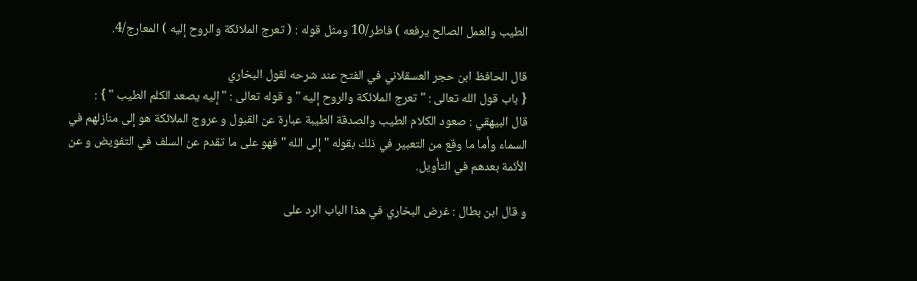الطيب والعمل الصالح يرفعه ) فاطر/10 ومثل قوله : ( تعرج الملائكة والروح إليه ) المعارج/4.

قال الحافظ ابن حجر العسقلاني في الفتح عند شرحه لقول البخاري
{ باب قول الله تعالى : " تعرج الملائكة والروح إليه " و قوله تعالى : " إليه يصعد الكلم الطيب " } :
قال البيهقي : صعود الكلام الطيب والصدقة الطيبة عبارة عن القبول و عروج الملائكة هو إلى منازلهم في السماء وأما ما وقع من التعبير في ذلك بقوله " إلى الله " فهو على ما تقدم عن السلف في التفويض و عن الأئمة بعدهم في التأويل.

و قال ابن بطال : غرض البخاري في هذا الباب الرد على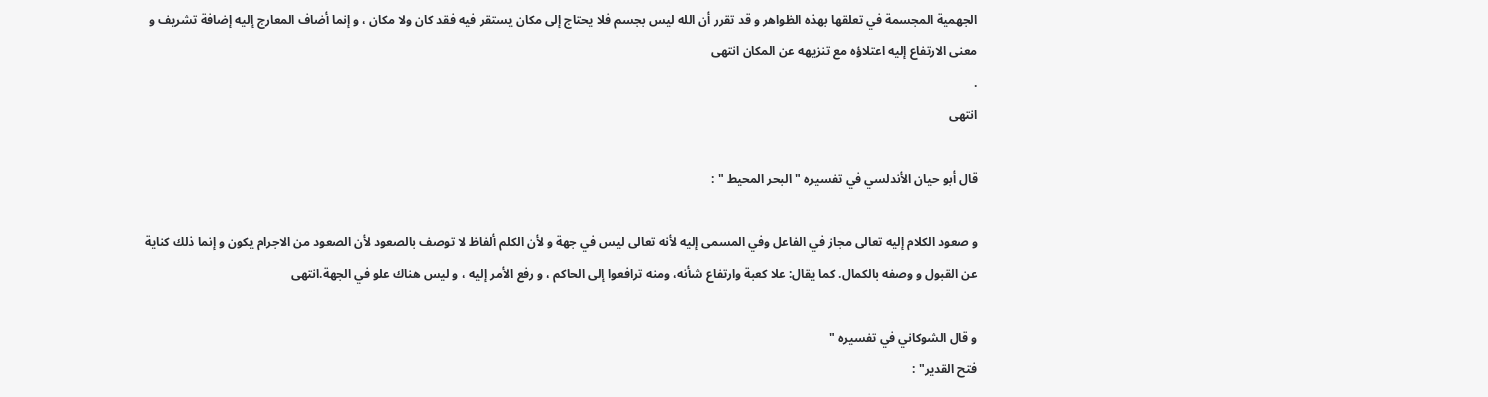الجهمية المجسمة في تعلقها بهذه الظواهر و قد تقرر أن الله ليس بجسم فلا يحتاج إلى مكان يستقر فيه فقد كان ولا مكان ، و إنما أضاف المعارج إليه إضافة تشريف و معنى الارتفاع إليه اعتلاؤه مع تنزيهه عن المكان انتهى
.
انتهى

قال أبو حيان الأندلسي في تفسيره " البحر المحيط " :

و صعود الكلام إليه تعالى مجاز في الفاعل وفي المسمى إليه لأنه تعالى ليس في جهة و لأن الكلم ألفاظ لا توصف بالصعود لأن الصعود من الاجرام يكون و إنما ذلك كناية عن القبول و وصفه بالكمال. كما يقال: علا كعبة وارتفاع شأنه، ومنه ترافعوا إلى الحاكم ، و رفع الأمر إليه ، و ليس هناك علو في الجهة.انتهى

و قال الشوكاني في تفسيره "
فتح القدير" :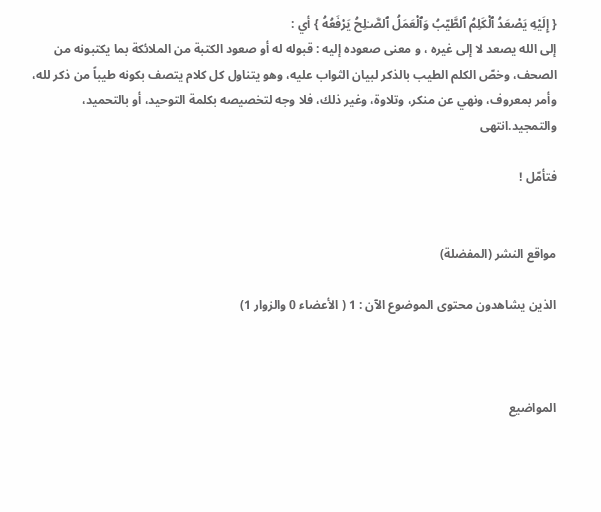{ إِلَيْهِ يَصْعَدُ ٱلْكَلِمُ ٱلطَّيّبُ وَٱلْعَمَلُ ٱلصَّـٰلِحُ يَرْفَعُهُ } أي :
إلى الله يصعد لا إلى غيره ، و معنى صعوده إليه : قبوله له أو صعود الكتبة من الملائكة بما يكتبونه من الصحف، وخصّ الكلم الطيب بالذكر لبيان الثواب عليه، وهو يتناول كل كلام يتصف بكونه طيباً من ذكر لله، وأمر بمعروف، ونهي عن منكر، وتلاوة، وغير ذلك، فلا وجه لتخصيصه بكلمة التوحيد، أو بالتحميد، والتمجيد.انتهى

فتأمّل !


مواقع النشر (المفضلة)

الذين يشاهدون محتوى الموضوع الآن : 1 ( الأعضاء 0 والزوار 1)



المواضيع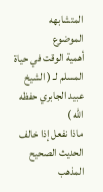المتشابهه
الموضوع
أهمية الوقت في حياة المسلم لـ ( الشيخ عبيد الجابري حفظه الله )
ماذا نفعل إذا خالف الحديث الصحيح المذهب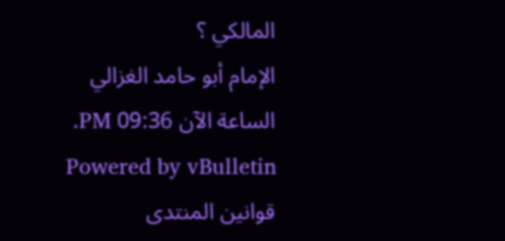المالكي ؟
الإمام أبو حامد الغزالي
الساعة الآن 09:36 PM.
Powered by vBulletin
قوانين المنتدى